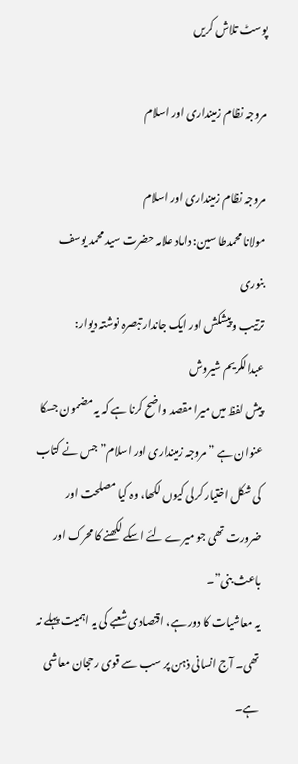پوسٹ تلاش کریں

مروجہ نظام زمینداری اور اسلام

مروجہ نظام زمینداری اور اسلام
مولانا محمدطا سین: داماد علامہ حضرت سید محمد یوسف بنوری
ترتیب وپیشکش اور ایک جاندار تبصرہ نوشتہ دیوار: عبدالکریم شیروش
پیش لفظ میں میرا مقصد واضح کرنا ہے کہ یہ مضمون جسکا عنوان ہے ”مروجہ زمینداری اور اسلام” جس نے کتاب کی شکل اختیار کرلی کیوں لکھا، وہ کیا مصلحت اور ضرورت تھی جو میرے لئے اسکے لکھنے کا محرک اور باعث بنی”۔
یہ معاشیات کا دور ہے، اقتصادی شعبے کی یہ اہمیت پہلے نہ تھی۔ آج انسانی ذہن پر سب سے قوی رحجان معاشی ہے۔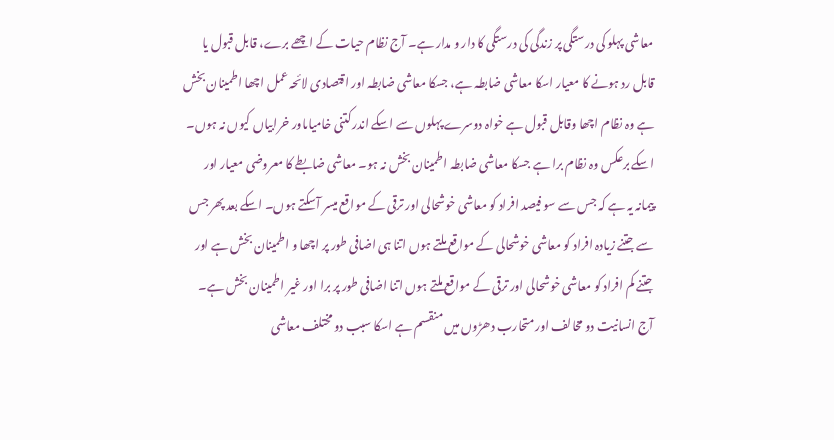معاشی پہلو کی درستگی پر زندگی کی درستگی کا دار و مدار ہے۔ آج نظام حیات کے اچھے برے، قابل قبول یا قابل رد ہونے کا معیار اسکا معاشی ضابطہ ہے، جسکا معاشی ضابطہ اور اقتصادی لائحہ عمل اچھا اطمینان بخش ہے وہ نظام اچھا وقابل قبول ہے خواہ دوسرے پہلوں سے اسکے اندر کتنی خامیاںاور خرابیاں کیوں نہ ہوں۔ اسکے برعکس وہ نظام برا ہے جسکا معاشی ضابطہ اطمینان بخش نہ ہو۔ معاشی ضابطے کا معروضی معیار اور پیمانہ یہ ہے کہ جس سے سو فیصد افراد کو معاشی خوشحالی اور ترقی کے مواقع میسر آسکتے ہوں۔ اسکے بعد پھر جس سے جتنے زیادہ افراد کو معاشی خوشحالی کے مواقع ملتے ہوں اتنا ہی اضافی طور پر اچھا و اطمینان بخش ہے اور جتنے کم افراد کو معاشی خوشحالی اور ترقی کے مواقع ملتے ہوں اتنا اضافی طور پر برا اور غیر اطمینان بخش ہے۔
آج انسانیت دو مخالف اور متحارب دھڑوں میں منقسم ہے اسکا سبب دو مختلف معاشی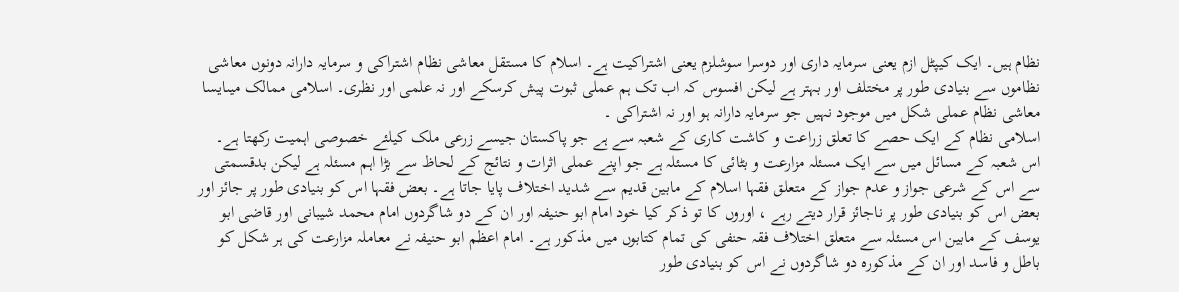نظام ہیں۔ ایک کیپٹل ازم یعنی سرمایہ داری اور دوسرا سوشلزم یعنی اشتراکیت ہے۔ اسلام کا مستقل معاشی نظام اشتراکی و سرمایہ دارانہ دونوں معاشی نظاموں سے بنیادی طور پر مختلف اور بہتر ہے لیکن افسوس کہ اب تک ہم عملی ثبوت پیش کرسکے اور نہ علمی اور نظری۔ اسلامی ممالک میںایسا معاشی نظام عملی شکل میں موجود نہیں جو سرمایہ دارانہ ہو اور نہ اشتراکی ۔
اسلامی نظام کے ایک حصے کا تعلق زراعت و کاشت کاری کے شعبہ سے ہے جو پاکستان جیسے زرعی ملک کیلئے خصوصی اہمیت رکھتا ہے۔ اس شعبہ کے مسائل میں سے ایک مسئلہ مزارعت و بٹائی کا مسئلہ ہے جو اپنے عملی اثرات و نتائج کے لحاظ سے بڑا اہم مسئلہ ہے لیکن بدقسمتی سے اس کے شرعی جواز و عدم جواز کے متعلق فقہا اسلام کے مابین قدیم سے شدید اختلاف پایا جاتا ہے۔ بعض فقہا اس کو بنیادی طور پر جائز اور بعض اس کو بنیادی طور پر ناجائز قرار دیتے رہے ، اوروں کا تو ذکر کیا خود امام ابو حنیفہ اور ان کے دو شاگردوں امام محمد شیبانی اور قاضی ابو یوسف کے مابین اس مسئلہ سے متعلق اختلاف فقہ حنفی کی تمام کتابوں میں مذکور ہے۔ امام اعظم ابو حنیفہ نے معاملہ مزارعت کی ہر شکل کو باطل و فاسد اور ان کے مذکورہ دو شاگردوں نے اس کو بنیادی طور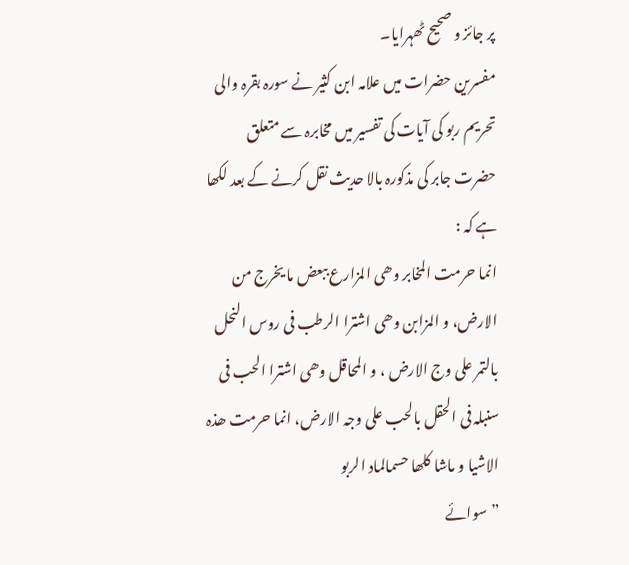پر جائز و صحیح ٹھہرایا۔
مفسرین حضرات میں علامہ ابن کثیر نے سورہ بقرہ والی تحریم ربو کی آیات کی تفسیر میں مخابرہ سے متعلق حضرت جابر کی مذکورہ بالا حدیث نقل کرنے کے بعد لکھا ہے کہ :
انما حرمت المخابر وھی المزارع ببعض ما یخرج من الارض، و المزابن وھی اشترا الرطب فی روس النحل بالتمر علی وج الارض ، و المحاقل وھی اشترا الحب فی سنبلہ فی الحقل بالحب علی وجہ الارض، انما حرمت ھذہ الاشیا و ماشا کلھا حسمالماد الربو
”سوائے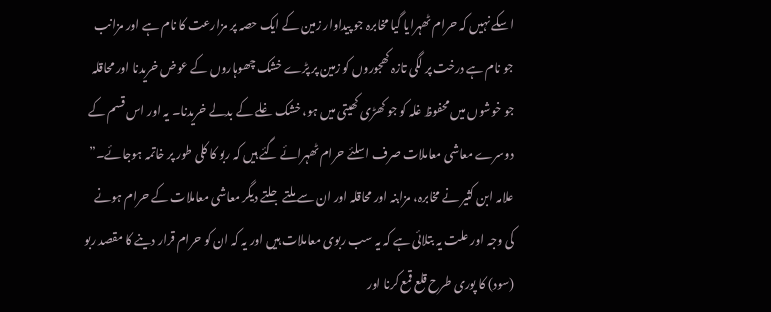اسکے نہیں کہ حرام ٹھہرایا گیا مخابرہ جو پیداوار زمین کے ایک حصہ پر مزارعت کا نام ہے اور مزانب جو نام ہے درخت پر لگی تازہ کھجوروں کو زمین پر پڑے خشک چھوہاروں کے عوض خریدنا اور محاقلہ جو خوشوں میں محفوظ غلہ کو جو کھڑی کھیتی میں ہو، خشک غلے کے بدلے خریدنا۔ یہ اور اس قسم کے دوسرے معاشی معاملات صرف اسلئے حرام ٹھہرائے گئے ہیں کہ ربو کا کلی طور پر خاتمہ ہوجائے۔”
علامہ ابن کثیر نے مخابرہ، مزابنہ اور محاقلہ اور ان سے ملتے جلتے دیگر معاشی معاملات کے حرام ہونے کی وجہ اور علت یہ بتلائی ہے کہ یہ سب ربوی معاملات ہیں اور یہ کہ ان کو حرام قرار دینے کا مقصد ربو (سود) کا پوری طرح قلع قمع کرنا اور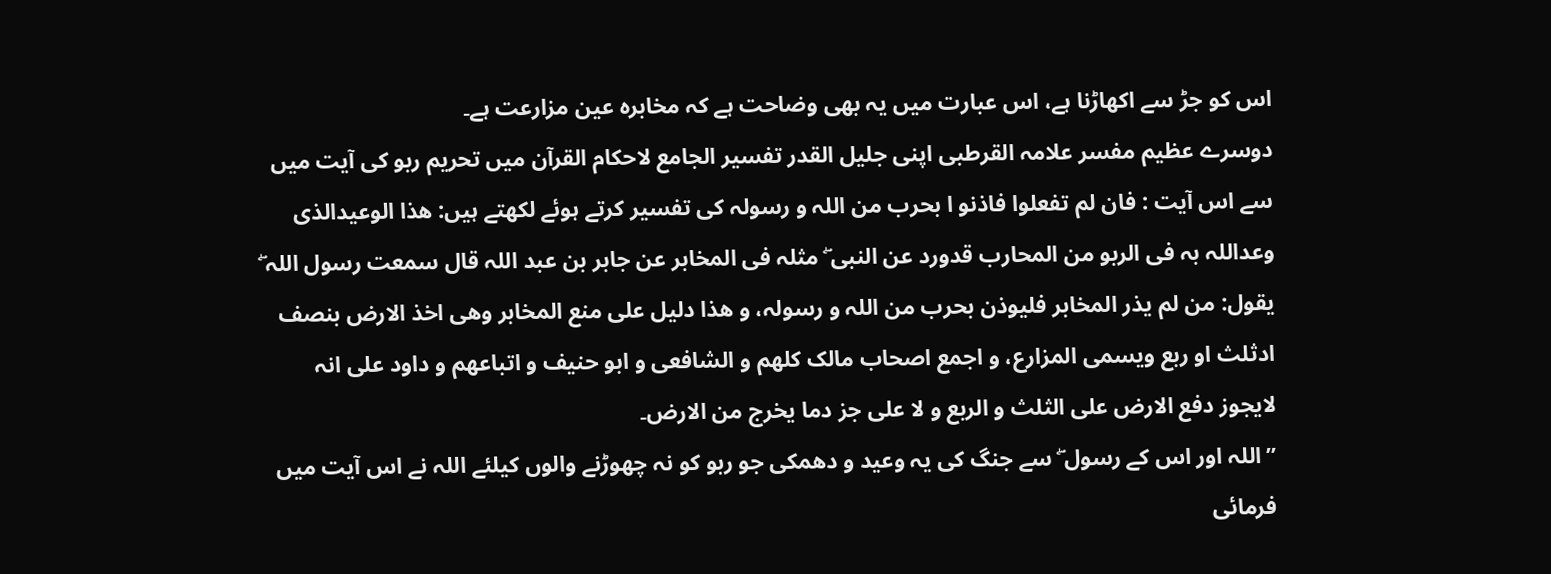اس کو جڑ سے اکھاڑنا ہے، اس عبارت میں یہ بھی وضاحت ہے کہ مخابرہ عین مزارعت ہے۔
دوسرے عظیم مفسر علامہ القرطبی اپنی جلیل القدر تفسیر الجامع لاحکام القرآن میں تحریم ربو کی آیت میں سے اس آیت : فان لم تفعلوا فاذنو ا بحرب من اللہ و رسولہ کی تفسیر کرتے ہوئے لکھتے ہیں: ھذا الوعیدالذی وعداللہ بہ فی الربو من المحارب قدورد عن النبی ۖ مثلہ فی المخابر عن جابر بن عبد اللہ قال سمعت رسول اللہ ۖ یقول: من لم یذر المخابر فلیوذن بحرب من اللہ و رسولہ، و ھذا دلیل علی منع المخابر وھی اخذ الارض بنصف ادثلث او ربع ویسمی المزارع، و اجمع اصحاب مالک کلھم و الشافعی و ابو حنیف و اتباعھم و داود علی انہ لایجوز دفع الارض علی الثلث و الربع و لا علی جز دما یخرج من الارض۔
”اللہ اور اس کے رسول ۖ سے جنگ کی یہ وعید و دھمکی جو ربو کو نہ چھوڑنے والوں کیلئے اللہ نے اس آیت میں فرمائی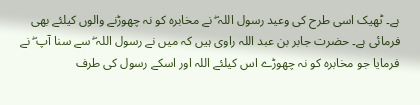ہے۔ ٹھیک اسی طرح کی وعید رسول اللہ ۖ نے مخابرہ کو نہ چھوڑنے والوں کیلئے بھی فرمائی ہے۔ حضرت جابر بن عبد اللہ راوی ہیں کہ میں نے رسول اللہ ۖ سے سنا آپ ۖ نے فرمایا جو مخابرہ کو نہ چھوڑے اس کیلئے اللہ اور اسکے رسول کی طرف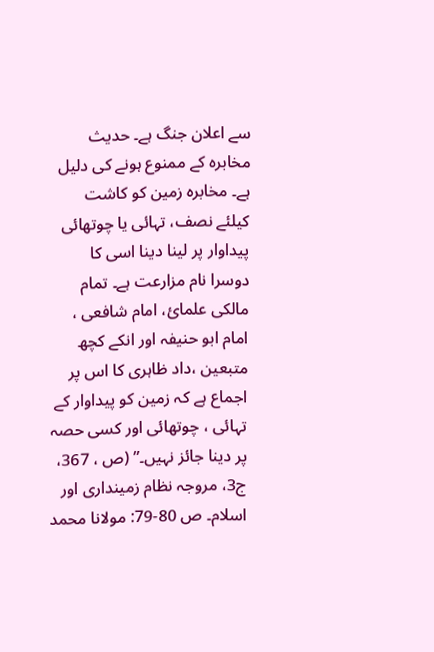سے اعلان جنگ ہے۔ حدیث مخابرہ کے ممنوع ہونے کی دلیل ہے۔ مخابرہ زمین کو کاشت کیلئے نصف، تہائی یا چوتھائی پیداوار پر لینا دینا اسی کا دوسرا نام مزارعت ہے۔ تمام مالکی علمائ، امام شافعی ، امام ابو حنیفہ اور انکے کچھ متبعین ،داد ظاہری کا اس پر اجماع ہے کہ زمین کو پیداوار کے تہائی ، چوتھائی اور کسی حصہ پر دینا جائز نہیں۔” (ص ، 367، ج3، مروجہ نظام زمینداری اور اسلام۔ ص 80-79: مولانا محمد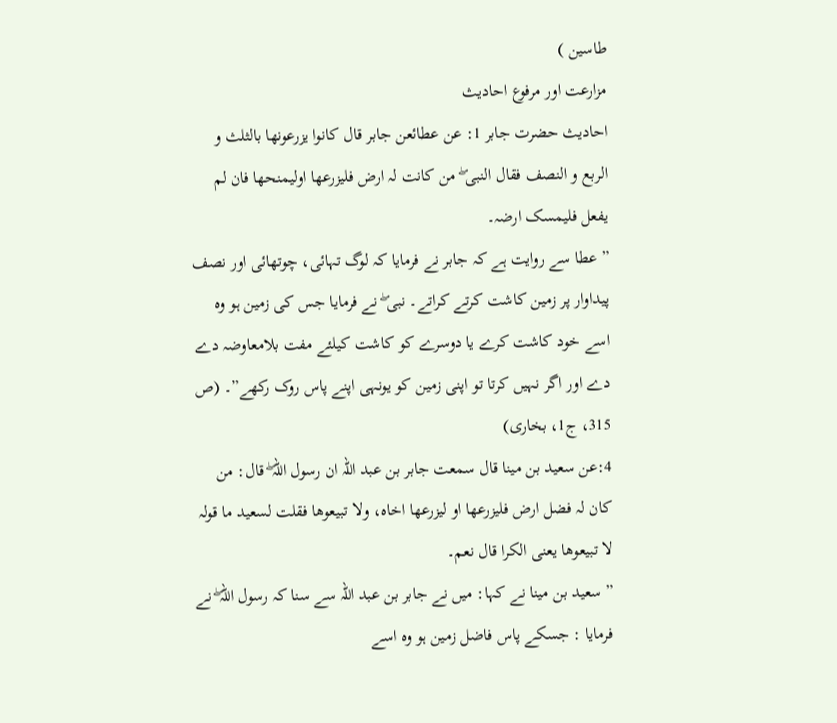طاسین )
مزارعت اور مرفوع احادیث
احادیث حضرت جابر 1: عن عطائعن جابر قال کانوا یزرعونھا بالثلث و الربع و النصف فقال النبی ۖ من کانت لہ ارض فلیزرعھا اولیمنحھا فان لم یفعل فلیمسک ارضہ۔
” عطا سے روایت ہے کہ جابر نے فرمایا کہ لوگ تہائی، چوتھائی اور نصف پیداوار پر زمین کاشت کرتے کراتے۔ نبی ۖ نے فرمایا جس کی زمین ہو وہ اسے خود کاشت کرے یا دوسرے کو کاشت کیلئے مفت بلامعاوضہ دے دے اور اگر نہیں کرتا تو اپنی زمین کو یونہی اپنے پاس روک رکھے”۔ (ص 315، ج1، بخاری)
4:عن سعید بن مینا قال سمعت جابر بن عبد اللہ ان رسول اللہ ۖ قال: من کان لہ فضل ارض فلیزرعھا او لیزرعھا اخاہ، ولا تبیعوھا فقلت لسعید ما قولہ لا تبیعوھا یعنی الکرا قال نعم۔
” سعید بن مینا نے کہا: میں نے جابر بن عبد اللہ سے سنا کہ رسول اللہ ۖ نے فرمایا : جسکے پاس فاضل زمین ہو وہ اسے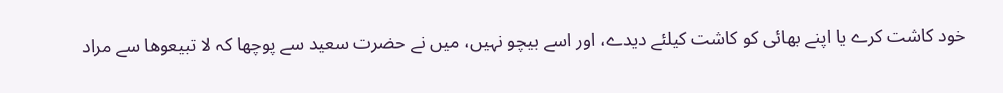خود کاشت کرے یا اپنے بھائی کو کاشت کیلئے دیدے، اور اسے بیچو نہیں، میں نے حضرت سعید سے پوچھا کہ لا تبیعوھا سے مراد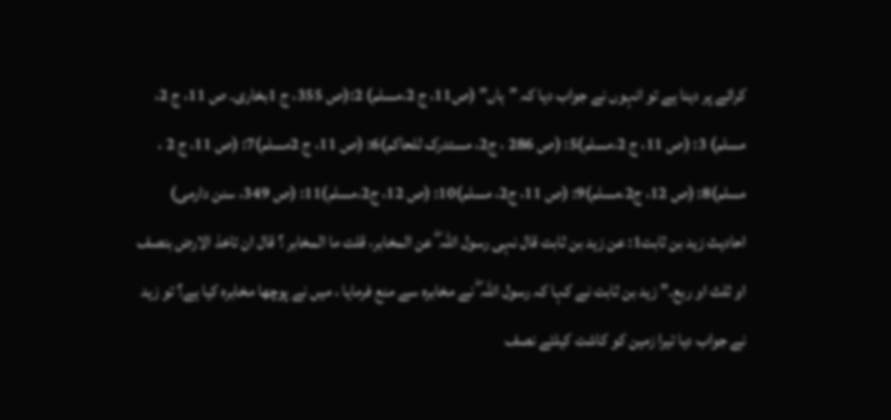کرائے پر دینا ہے تو انہوں نے جواب دیا کہ ”ہاں” (ص11، ج 2،مسلم) 2:(ص 355، ج 1بخاری۔ ص 11، ج 2، مسلم) 3: (ص 11، ج 2،مسلم)5: (ص 286 ، ج2، مستدرک للحاکم)6: (ص 11، ج 2مسلم)7: (ص 11، ج 2 ، مسلم)8: (ص 12، ج2،مسلم)9: (ص 11، ج2، مسلم)10: (ص 12، ج2،مسلم)11: (ص 349، سنن دارمی)
احادیث زید بن ثابت1: عن زید بن ثابت قال نہی رسول اللہ ۖ عن المخابر، قلت ما المخابر ؟ قال ان تاخذ الارض بنصف او ثلث او ربع۔” زید بن ثابت نے کہا کہ رسول اللہ ۖ نے مخابرہ سے منع فرمایا ، میں نے پوچھا مخابرہ کیا ہے؟ تو زید نے جواب دیا تیرا زمین کو کاشت کیلئے نصف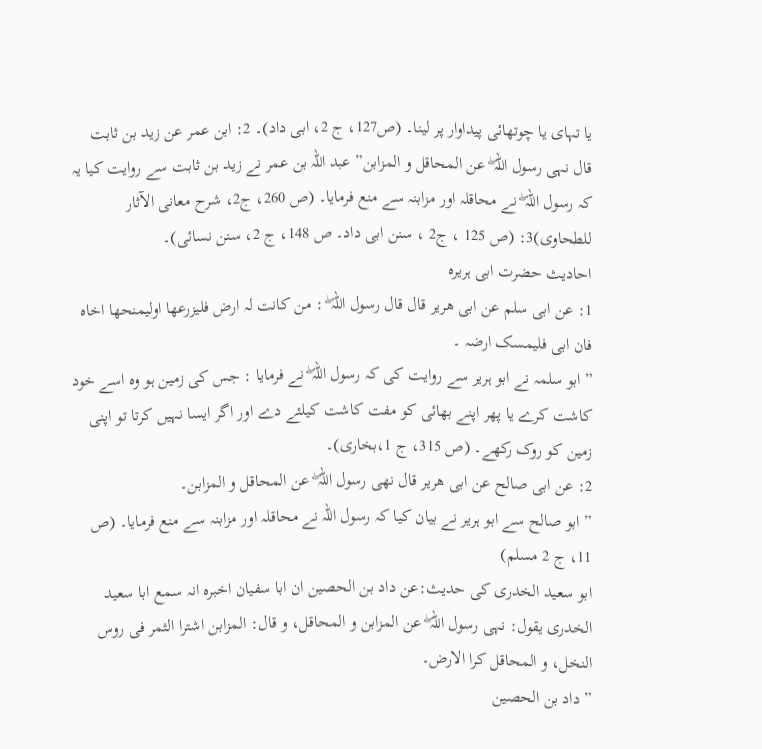یا تہای یا چوتھائی پیداوار پر لینا۔ (ص127، ج 2، ابی داد)۔ 2: ابن عمر عن زید بن ثابت قال نہی رسول اللہ ۖ عن المحاقل و المزابن” عبد اللہ بن عمر نے زید بن ثابت سے روایت کیا یہ کہ رسول اللہ ۖ نے محاقلہ اور مزابنہ سے منع فرمایا۔ (ص 260، ج2، شرح معانی الآثار للطحاوی)3: (ص 125 ، ج2 ، سنن ابی داد۔ ص 148، ج 2، سنن نسائی)۔
احادیث حضرت ابی ہریرہ
1: عن ابی سلم عن ابی ھریر قال قال رسول اللہ ۖ : من کانت لہ ارض فلیزرعھا اولیمنحھا اخاہ فان ابی فلیمسک ارضہ ۔
”ابو سلمہ نے ابو ہریر سے روایت کی کہ رسول اللہ ۖ نے فرمایا : جس کی زمین ہو وہ اسے خود کاشت کرے یا پھر اپنے بھائی کو مفت کاشت کیلئے دے اور اگر ایسا نہیں کرتا تو اپنی زمین کو روک رکھے۔ (ص 315، ج 1،بخاری)۔
2: عن ابی صالح عن ابی ھریر قال نھی رسول اللہ ۖ عن المحاقل و المزابن۔
” ابو صالح سے ابو ہریر نے بیان کیا کہ رسول اللہ نے محاقلہ اور مزابنہ سے منع فرمایا۔ (ص 11، ج 2 مسلم)
ابو سعید الخدری کی حدیث:عن داد بن الحصین ان ابا سفیان اخبرہ انہ سمع ابا سعید الخدری یقول: نہی رسول اللہ ۖ عن المزابن و المحاقل، و قال: المزابن اشترا الثمر فی روس النخل، و المحاقل کرا الارض۔
” داد بن الحصین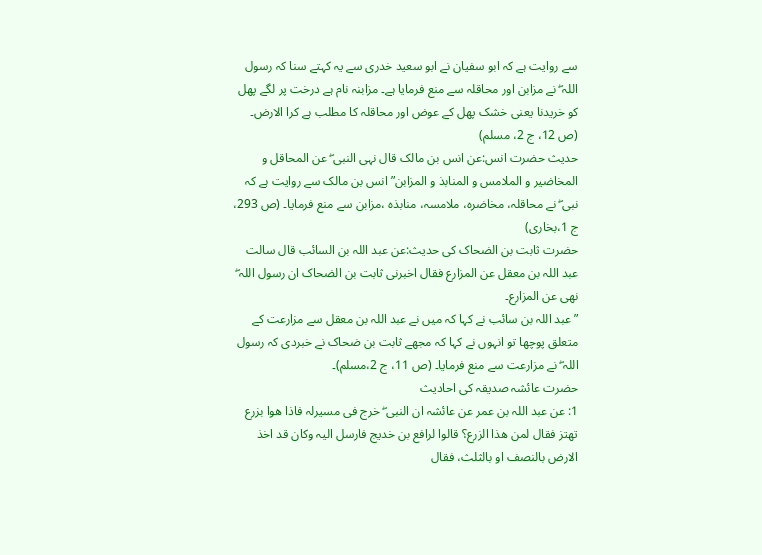سے روایت ہے کہ ابو سفیان نے ابو سعید خدری سے یہ کہتے سنا کہ رسول اللہ ۖ نے مزابن اور محاقلہ سے منع فرمایا ہے۔ مزابنہ نام ہے درخت پر لگے پھل کو خریدنا یعنی خشک پھل کے عوض اور محاقلہ کا مطلب ہے کرا الارض۔ (ص 12، ج 2، مسلم)
حدیث حضرت انس:عن انس بن مالک قال نہی النبی ۖ عن المحاقل و المخاضیر و الملامس و المنابذ و المزابن” انس بن مالک سے روایت ہے کہ نبی ۖ نے محاقلہ، مخاضرہ، ملامسہ، منابذہ ،مزابن سے منع فرمایا۔ (ص 293، ج 1،بخاری)
حضرت ثابت بن الضحاک کی حدیث:عن عبد اللہ بن السائب قال سالت عبد اللہ بن معقل عن المزارع فقال اخبرنی ثابت بن الضحاک ان رسول اللہ ۖ نھی عن المزارع۔
” عبد اللہ بن سائب نے کہا کہ میں نے عبد اللہ بن معقل سے مزارعت کے متعلق پوچھا تو انہوں نے کہا کہ مجھے ثابت بن ضحاک نے خبردی کہ رسول اللہ ۖ نے مزارعت سے منع فرمایا۔ (ص 11، ج 2،مسلم)۔
حضرت عائشہ صدیقہ کی احادیث
1: عن عبد اللہ بن عمر عن عائشہ ان النبی ۖ خرج فی مسیرلہ فاذا ھوا بزرع تھتز فقال لمن ھذا الزرع؟ قالوا لرافع بن خدیج فارسل الیہ وکان قد اخذ الارض بالنصف او بالثلث، فقال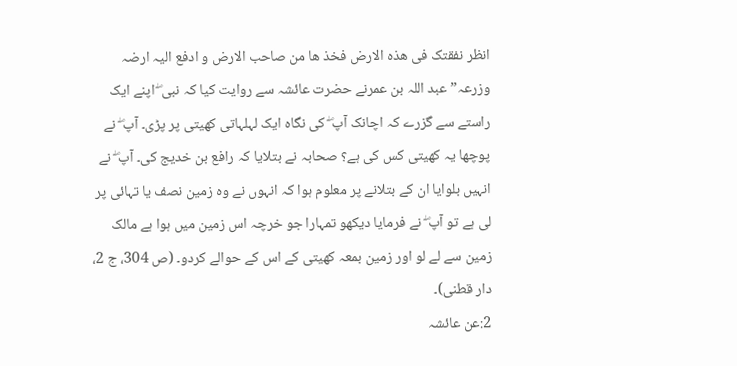انظر نفقتک فی ھذہ الارض فخذ ھا من صاحب الارض و ادفع الیہ ارضہ وزرعہ” عبد اللہ بن عمرنے حضرت عائشہ سے روایت کیا کہ نبی ۖ اپنے ایک راستے سے گزرے کہ اچانک آپ ۖ کی نگاہ ایک لہلہاتی کھیتی پر پڑی۔ آپ ۖ نے پوچھا یہ کھیتی کس کی ہے؟ صحابہ نے بتلایا کہ رافع بن خدیج کی۔ آپ ۖ نے انہیں بلوایا ان کے بتلانے پر معلوم ہوا کہ انہوں نے وہ زمین نصف یا تہائی پر لی ہے تو آپ ۖ نے فرمایا دیکھو تمہارا جو خرچہ اس زمین میں ہوا ہے مالک زمین سے لے لو اور زمین بمعہ کھیتی کے اس کے حوالے کردو۔ (ص 304، ج 2، دار قطنی)۔
2:عن عائشہ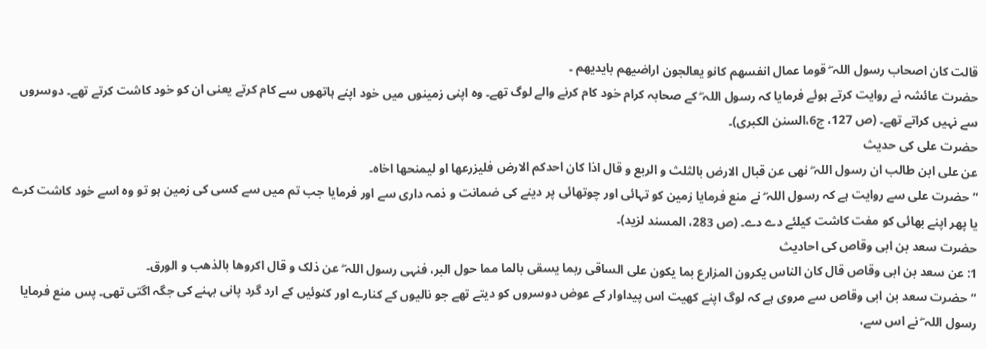قالت کان اصحاب رسول اللہ ۖ قوما عمال انفسھم کانو یعالجون اراضیھم بایدیھم ۔
حضرت عائشہ نے روایت کرتے ہوئے فرمایا کہ رسول اللہ ۖ کے صحابہ کرام خود کام کرنے والے لوگ تھے۔ وہ اپنی زمینوں میں خود اپنے ہاتھوں سے کام کرتے یعنی ان کو خود کاشت کرتے تھے۔ دوسروں سے نہیں کراتے تھے۔ (ص 127، ج6،السنن الکبری)۔
حضرت علی کی حدیث
عن علی ابن طالب ان رسول اللہ ۖ نھی عن قبال الارض بالثلث و الربع و قال اذا کان احدکم الارض فلیزرعھا او لیمنحھا اخاہ۔
”حضرت علی سے روایت ہے کہ رسول اللہ ۖ نے منع فرمایا زمین کو تہائی اور چوتھائی پر دینے کی ضمانت و ذمہ داری سے اور فرمایا جب تم میں سے کسی کی زمین ہو تو وہ اسے خود کاشت کرے یا پھر اپنے بھائی کو مفت کاشت کیلئے دے دے۔ (ص 283، المسند لزید)۔
حضرت سعد بن ابی وقاص کی احادیث
1: عن سعد بن ابی وقاص قال کان الناس یکرون المزارع بما یکون علی الساقی ربما یسقی بالما مما حول البر، فنہی رسول اللہ ۖ عن ذلک و قال اکروھا بالذھب و الورق۔
”حضرت سعد بن ابی وقاص سے مروی ہے کہ لوگ اپنے کھیت اس پیداوار کے عوض دوسروں کو دیتے تھے جو نالیوں کے کنارے اور کنوئیں کے ارد گرد پانی بہنے کی جگہ اگتی تھی۔ پس منع فرمایا رسول اللہ ۖ نے اس سے،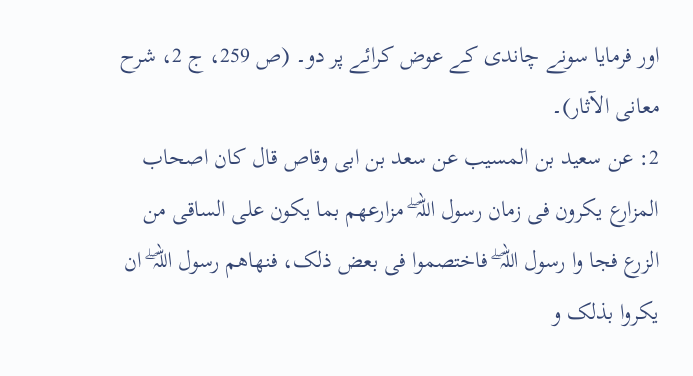اور فرمایا سونے چاندی کے عوض کرائے پر دو۔ (ص 259، ج 2، شرح معانی الآثار)۔
2: عن سعید بن المسیب عن سعد بن ابی وقاص قال کان اصحاب المزارع یکرون فی زمان رسول اللہ ۖ مزارعھم بما یکون علی الساقی من الزرع فجا وا رسول اللہ ۖ فاختصموا فی بعض ذلک، فنھاھم رسول اللہ ۖ ان یکروا بذلک و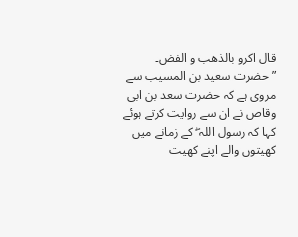قال اکرو بالذھب و الفض۔
”حضرت سعید بن المسیب سے مروی ہے کہ حضرت سعد بن ابی وقاص نے ان سے روایت کرتے ہوئے کہا کہ رسول اللہ ۖ کے زمانے میں کھیتوں والے اپنے کھیت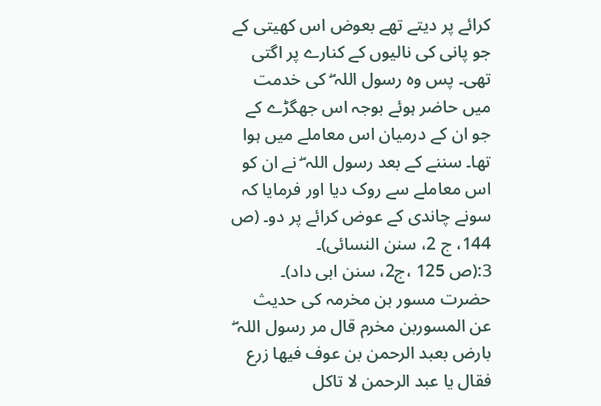کرائے پر دیتے تھے بعوض اس کھیتی کے جو پانی کی نالیوں کے کنارے پر اگتی تھی۔ پس وہ رسول اللہ ۖ کی خدمت میں حاضر ہوئے بوجہ اس جھگڑے کے جو ان کے درمیان اس معاملے میں ہوا تھا۔ سننے کے بعد رسول اللہ ۖ نے ان کو اس معاملے سے روک دیا اور فرمایا کہ سونے چاندی کے عوض کرائے پر دو۔ (ص 144، ج 2، سنن النسائی)۔
3:(ص 125 ،ج2، سنن ابی داد)۔
حضرت مسور بن مخرمہ کی حدیث
عن المسوربن مخرم قال مر رسول اللہ ۖ بارض بعبد الرحمن بن عوف فیھا زرع فقال یا عبد الرحمن لا تاکل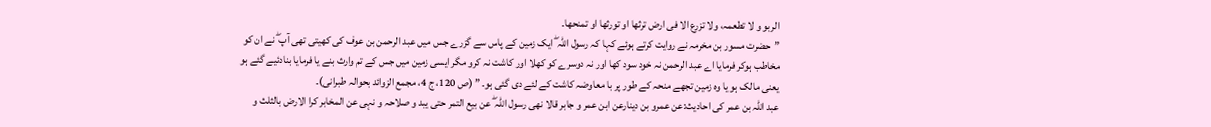الربو و لا تطعمہ، ولا تزرع الا فی ارض ترثھا او تورثھا او تمنحھا۔
”حضرت مسور بن مخرمہ نے روایت کرتے ہوئے کہا کہ رسول اللہ ۖ ایک زمین کے پاس سے گزرے جس میں عبد الرحمن بن عوف کی کھیتی تھی آپ ۖ نے ان کو مخاطب ہوکر فرمایا اے عبد الرحمن نہ خود سود کھا اور نہ دوسرے کو کھلا اور کاشت نہ کرو مگر ایسی زمین میں جس کے تم وارث بنے یا فرمایا بنادئیے گئے ہو یعنی مالک ہو یا وہ زمین تجھے منحہ کے طور پر با معاوضہ کاشت کے لئے دی گئی ہو۔ ” (ص 120، ج 4، مجمع الزوائد بحوالہ طبرانی)۔
عبد اللہ بن عمر کی احادیث:عن عمرو بن دینارعن ابن عمر و جابر قالا نھی رسول اللہ ۖ عن بیع التمر حتی یبد و صلاحہ و نہی عن المخابر کرا الارض بالثلث و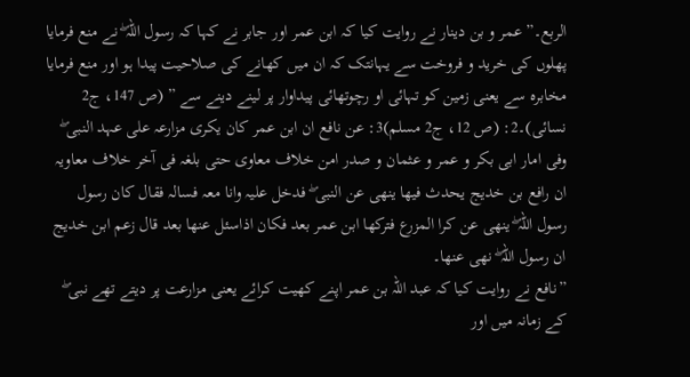الربع۔” عمر و بن دینار نے روایت کیا کہ ابن عمر اور جابر نے کہا کہ رسول اللہ ۖ نے منع فرمایا پھلوں کی خرید و فروخت سے یہانتک کہ ان میں کھانے کی صلاحیت پیدا ہو اور منع فرمایا مخابرہ سے یعنی زمین کو تہائی او رچوتھائی پیداوار پر لینے دینے سے ” (ص 147، ج2 نسائی)۔2: (ص 12، ج2 مسلم)3: عن نافع ان ابن عمر کان یکری مزارعہ علی عہد النبی ۖ وفی امار ابی بکر و عمر و عثمان و صدر امن خلاف معاوی حتی بلغہ فی آخر خلاف معاویہ ان رافع بن خدیج یحدث فیھا ینھی عن النبی ۖ فدخل علیہ وانا معہ فسالہ فقال کان رسول رسول اللہ ۖ ینھی عن کرا المزرع فترکھا ابن عمر بعد فکان اذاسئل عنھا بعد قال زعم ابن خدیج ان رسول اللہ ۖ نھی عنھا۔
”نافع نے روایت کیا کہ عبد اللہ بن عمر اپنے کھیت کرائے یعنی مزارعت پر دیتے تھے نبی ۖ کے زمانہ میں اور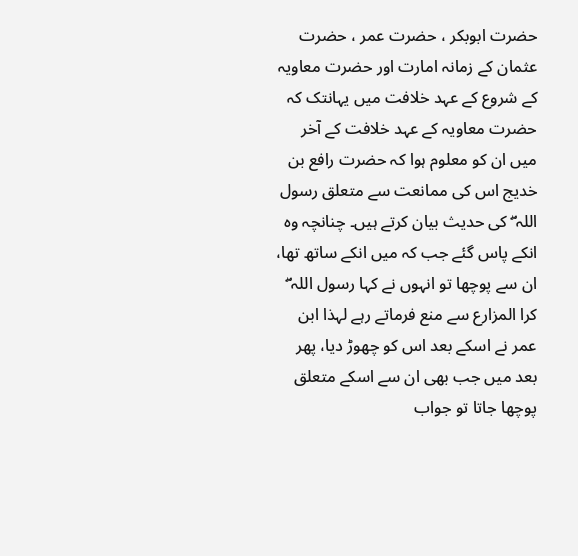حضرت ابوبکر ، حضرت عمر ، حضرت عثمان کے زمانہ امارت اور حضرت معاویہ کے شروع کے عہد خلافت میں یہانتک کہ حضرت معاویہ کے عہد خلافت کے آخر میں ان کو معلوم ہوا کہ حضرت رافع بن خدیج اس کی ممانعت سے متعلق رسول اللہ ۖ کی حدیث بیان کرتے ہیں۔ چنانچہ وہ انکے پاس گئے جب کہ میں انکے ساتھ تھا، ان سے پوچھا تو انہوں نے کہا رسول اللہ ۖ کرا المزارع سے منع فرماتے رہے لہذا ابن عمر نے اسکے بعد اس کو چھوڑ دیا، پھر بعد میں جب بھی ان سے اسکے متعلق پوچھا جاتا تو جواب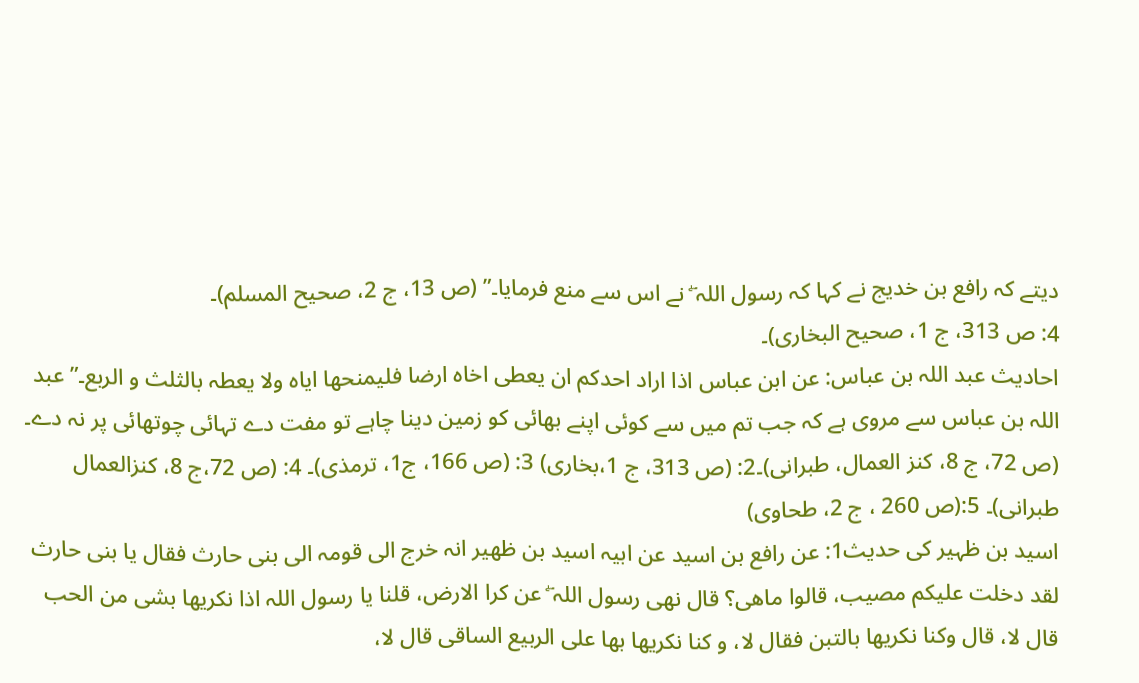دیتے کہ رافع بن خدیج نے کہا کہ رسول اللہ ۖ نے اس سے منع فرمایا۔” (ص 13، ج 2، صحیح المسلم)۔
4: ص 313، ج 1، صحیح البخاری)۔
احادیث عبد اللہ بن عباس: عن ابن عباس اذا اراد احدکم ان یعطی اخاہ ارضا فلیمنحھا ایاہ ولا یعطہ بالثلث و الربع۔”عبد اللہ بن عباس سے مروی ہے کہ جب تم میں سے کوئی اپنے بھائی کو زمین دینا چاہے تو مفت دے تہائی چوتھائی پر نہ دے۔ (ص 72، ج 8، کنز العمال، طبرانی)۔2: (ص 313، ج 1،بخاری) 3: (ص 166، ج1، ترمذی)۔ 4: (ص 72،ج 8، کنزالعمال طبرانی)۔ 5:(ص 260 ، ج 2، طحاوی)
اسید بن ظہیر کی حدیث1: عن رافع بن اسید عن ابیہ اسید بن ظھیر انہ خرج الی قومہ الی بنی حارث فقال یا بنی حارث لقد دخلت علیکم مصیب، قالوا ماھی؟ قال نھی رسول اللہ ۖ عن کرا الارض، قلنا یا رسول اللہ اذا نکریھا بشی من الحب قال لا، قال وکنا نکریھا بالتبن فقال لا، و کنا نکریھا بھا علی الربیع الساقی قال لا،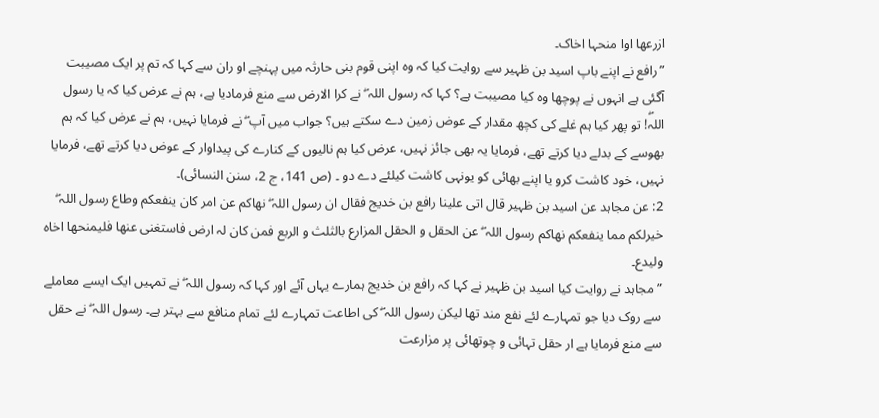ازرعھا اوا منحہا اخاک۔
”رافع نے اپنے باپ اسید بن ظہیر سے روایت کیا کہ وہ اپنی قوم بنی حارثہ میں پہنچے او ران سے کہا کہ تم پر ایک مصیبت آگئی ہے انہوں نے پوچھا وہ کیا مصیبت ہے؟ کہا کہ رسول اللہ ۖ نے کرا الارض سے منع فرمادیا ہے، ہم نے عرض کیا کہ یا رسول اللہۖ! تو پھر کیا ہم غلے کی کچھ مقدار کے عوض زمین دے سکتے ہیں؟ جواب میں آپ ۖ نے فرمایا نہیں، ہم نے عرض کیا کہ ہم بھوسے کے بدلے دیا کرتے تھے، فرمایا یہ بھی جائز نہیں، عرض کیا ہم نالیوں کے کنارے کی پیداوار کے عوض دیا کرتے تھے، فرمایا نہیں، خود کاشت کرو یا اپنے بھائی کو یونہی کاشت کیلئے دے دو ۔ (ص 141، ج 2، سنن النسائی)۔
2: عن مجاہد عن اسید بن ظہیر قال اتی علینا رافع بن خدیج فقال ان رسول اللہ ۖ نھاکم عن امر کان ینفعکم وطاع رسول اللہ ۖ خیرلکم مما ینفعکم نھاکم رسول اللہ ۖ عن الحقل و الحقل المزارع بالثلث و الربع فمن کان لہ ارض فاستغنی عنھا فلیمنحھا اخاہ ولیدع۔
” مجاہد نے روایت کیا اسید بن ظہیر نے کہا کہ رافع بن خدیج ہمارے یہاں آئے اور کہا کہ رسول اللہ ۖ نے تمہیں ایک ایسے معاملے سے روک دیا جو تمہارے لئے نفع مند تھا لیکن رسول اللہ ۖ کی اطاعت تمہارے لئے تمام منافع سے بہتر ہے۔ رسول اللہ ۖ نے حقل سے منع فرمایا ہے ار حقل تہائی و چوتھائی پر مزارعت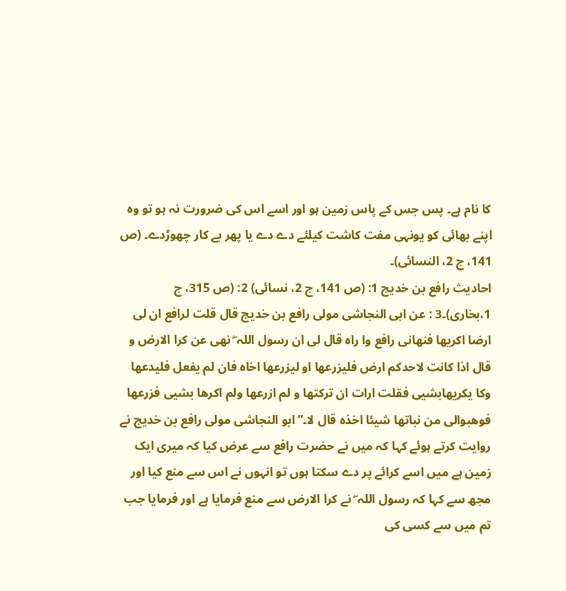کا نام ہے۔ پس جس کے پاس زمین ہو اور اسے اس کی ضرورت نہ ہو تو وہ اپنے بھائی کو یونہی مفت کاشت کیلئے دے دے یا پھر بے کار چھوڑدے۔ (ص 141، ج 2، النسائی)۔
احادیث رافع بن خدیج 1: (ص 141، ج 2، نسائی) 2: (ص 315، ج 1،بخاری)۔3 : عن ابی النجاشی مولی رافع بن خدیج قال قلت لرافع ان لی ارضا اکریھا فنھانی رافع وا راہ قال لی ان رسول اللہ ۖ نھی عن کرا الارض و قال اذا کانت لاحدکم ارض فلیزرعھا او لیزرعھا اخاہ فان لم یفعل فلیدعھا وکا یکریھابشیی فقلت ارات ان ترکتھا و لم ازرعھا ولم اکرھا بشیی فزرعھا فوھبوالی من نباتھا شیئا اخذہ قال لا۔”ابو النجاشی مولی رافع بن خدیج نے روایت کرتے ہوئے کہا کہ میں نے حضرت رافع سے عرض کیا کہ میری ایک زمین ہے میں اسے کرائے پر دے سکتا ہوں تو انہوں نے اس سے منع کیا اور مجھ سے کہا کہ رسول اللہ ۖ نے کرا الارض سے منع فرمایا ہے اور فرمایا جب تم میں سے کسی کی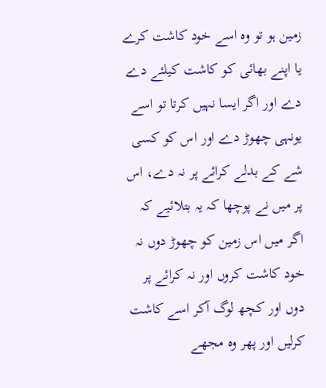زمین ہو تو وہ اسے خود کاشت کرے یا اپنے بھائی کو کاشت کیلئے دے دے اور اگر ایسا نہیں کرتا تو اسے یونہی چھوڑ دے اور اس کو کسی شے کے بدلے کرائے پر نہ دے، اس پر میں نے پوچھا کہ یہ بتلائیے کہ اگر میں اس زمین کو چھوڑ دوں نہ خود کاشت کروں اور نہ کرائے پر دوں اور کچھ لوگ آکر اسے کاشت کرلیں اور پھر وہ مجھے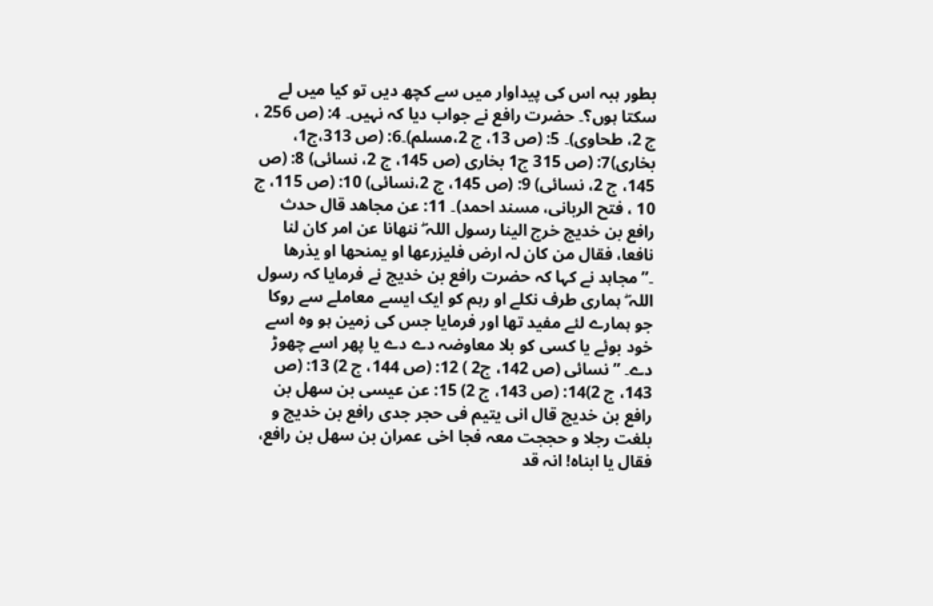بطور ہبہ اس کی پیداوار میں سے کچھ دیں تو کیا میں لے سکتا ہوں؟۔ حضرت رافع نے جواب دیا کہ نہیں۔ 4: (ص 256 ، ج 2، طحاوی)۔ 5: (ص 13، ج 2،مسلم)۔6: (ص 313،ج1، بخاری)7: (ص 315 ج1 بخاری (ص 145، ج 2، نسائی) 8: (ص 145، ج 2، نسائی) 9: (ص 145، ج 2،نسائی) 10: (ص 115، ج 10 ، فتح الربانی، مسند احمد)۔ 11: عن مجاھد قال حدث رافع بن خدیج خرج الینا رسول اللہ ۖ ننھانا عن امر کان لنا نافعا، فقال من کان لہ ارض فلیزرعھا او یمنحھا او یذرھا ۔”مجاہد نے کہا کہ حضرت رافع بن خدیج نے فرمایا کہ رسول اللہ ۖ ہماری طرف نکلے او رہم کو ایک ایسے معاملے سے روکا جو ہمارے لئے مفید تھا اور فرمایا جس کی زمین ہو وہ اسے خود بوئے یا کسی کو بلا معاوضہ دے دے یا پھر اسے چھوڑ دے۔ ” نسائی (ص 142، ج2 ) 12: (ص 144، ج 2) 13: (ص 143، ج 2)14: (ص 143، ج 2) 15: عن عیسی بن سھل بن رافع بن خدیج قال انی یتیم فی حجر جدی رافع بن خدیج و بلغت رجلا و حججت معہ فجا اخی عمران بن سھل بن رافع، فقال یا ابناہ! انہ قد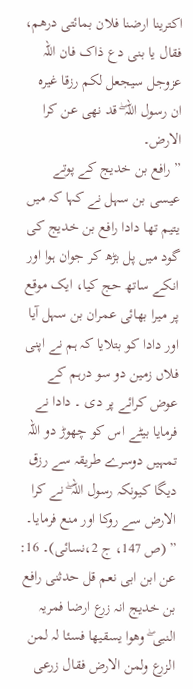اکترینا ارضنا فلان بمائتی درھم، فقال یا بنی دع ذاک فان اللہ عزوجل سیجعل لکم رزقا غیرہ ان رسول اللہ ۖ قد نھی عن کرا الارض۔
” رافع بن خدیج کے پوتے عیسی بن سہل نے کہا کہ میں یتیم تھا دادا رافع بن خدیج کی گود میں پل بڑھ کر جوان ہوا اور انکے ساتھ حج کیا، ایک موقع پر میرا بھائی عمران بن سہل آیا اور دادا کو بتلایا کہ ہم نے اپنی فلاں زمین دو سو درہم کے عوض کرائے پر دی ۔ دادا نے فرمایا بیٹے اس کو چھوڑ دو اللہ تمہیں دوسرے طریقہ سے رزق دیگا کیونکہ رسول اللہ ۖ نے کرا الارض سے روکا اور منع فرمایا۔ ” (ص 147، ج 2،نسائی)۔ 16: عن ابن ابی نعم قل حدثنی رافع بن خدیج انہ زرع ارضا فمریہ النبی ۖ وھوا یسقیھا فسئا لہ لمن الزرع ولمن الارض فقال زرعی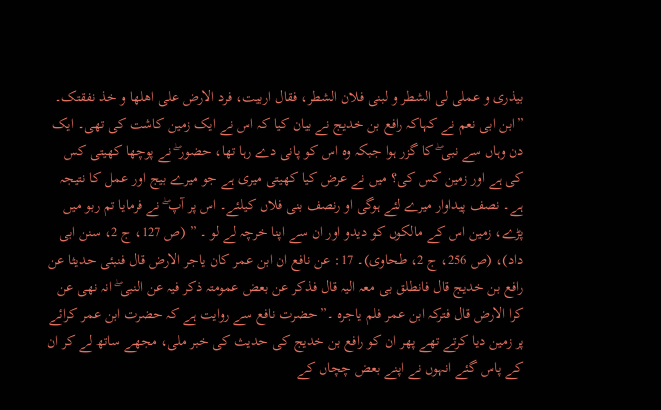بیذری و عملی لی الشطر و لبنی فلان الشطر، فقال اربیت، فرد الارض علی اھلھا و خذ نفقتک۔ ”ابن ابی نعم نے کہاکہ رافع بن خدیج نے بیان کیا کہ اس نے ایک زمین کاشت کی تھی۔ ایک دن وہاں سے نبی ۖ کا گزر ہوا جبکہ وہ اس کو پانی دے رہا تھا، حضور ۖ نے پوچھا کھیتی کس کی ہے اور زمین کس کی؟ میں نے عرض کیا کھیتی میری ہے جو میرے بیج اور عمل کا نتیجہ ہے۔ نصف پیداوار میرے لئے ہوگی او رنصف بنی فلاں کیلئے۔ اس پر آپ ۖ نے فرمایا تم ربو میں پڑے، زمین اس کے مالکوں کو دیدو اور ان سے اپنا خرچہ لے لو ۔ ” (ص 127، ج 2، سنن ابی داد)، (ص 256، ج 2، طحاوی)۔ 17: عن نافع ان ابن عمر کان یاجر الارض قال فنبئی حدیثا عن رافع بن خدیج قال فانطلق بی معہ الیہ قال فذکر عن بعض عمومتہ ذکر فیہ عن النبی ۖ انہ نھی عن کرا الارض قال فترکہ ابن عمر فلم یاجرہ ۔”حضرت نافع سے روایت ہے کہ حضرت ابن عمر کرائے پر زمین دیا کرتے تھے پھر ان کو رافع بن خدیج کی حدیث کی خبر ملی، مجھے ساتھ لے کر ان کے پاس گئے انہوں نے اپنے بعض چچاں کے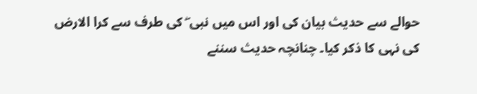حوالے سے حدیث بیان کی اور اس میں نبی ۖ کی طرف سے کرا الارض کی نہی کا ذکر کیا۔ چنانچہ حدیث سننے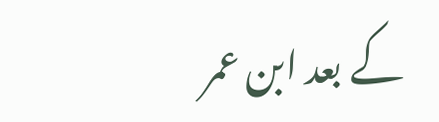کے بعد ابن عمر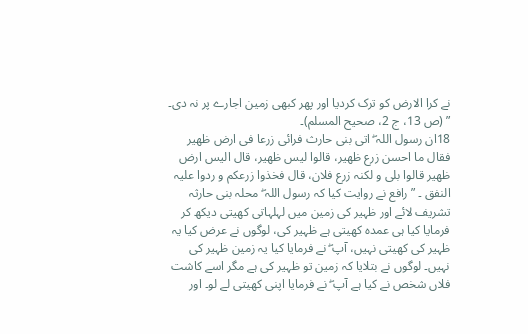نے کرا الارض کو ترک کردیا اور پھر کبھی زمین اجارے پر نہ دی۔ ” (ص 13، ج 2، صحیح المسلم)۔
18ان رسول اللہ ۖ اتی بنی حارث فرائی زرعا فی ارض ظھیر فقال ما احسن زرع ظھیر، قالوا لیس ظھیر، قال الیس ارض ظھیر قالوا بلی و لکنہ زرع فلان، قال فخذوا زرعکم و ردوا علیہ النفق ۔ ”رافع نے روایت کیا کہ رسول اللہ ۖ محلہ بنی حارثہ تشریف لائے اور ظہیر کی زمین میں لہلہاتی کھیتی دیکھ کر فرمایا کیا ہی عمدہ کھیتی ہے ظہیر کی، لوگوں نے عرض کیا یہ ظہیر کی کھیتی نہیں، آپ ۖ نے فرمایا کیا یہ زمین ظہیر کی نہیں۔ لوگوں نے بتلایا کہ زمین تو ظہیر کی ہے مگر اسے کاشت فلاں شخص نے کیا ہے آپ ۖ نے فرمایا اپنی کھیتی لے لو۔ اور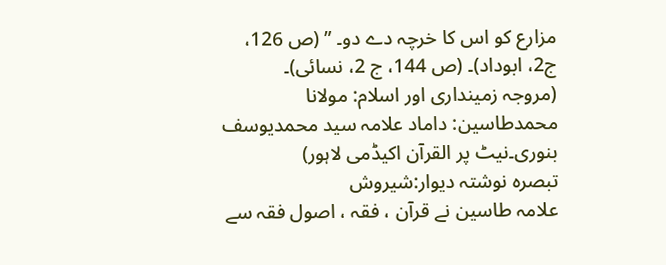مزارع کو اس کا خرچہ دے دو۔ ” (ص 126، ج2، ابوداد)۔ (ص 144، ج 2، نسائی)۔
(مروجہ زمینداری اور اسلام: مولانا محمدطاسین: داماد علامہ سید محمدیوسف بنوری۔نیٹ پر القرآن اکیڈمی لاہور)
تبصرہ نوشتہ دیوار:شیروش
علامہ طاسین نے قرآن ، فقہ ، اصول فقہ سے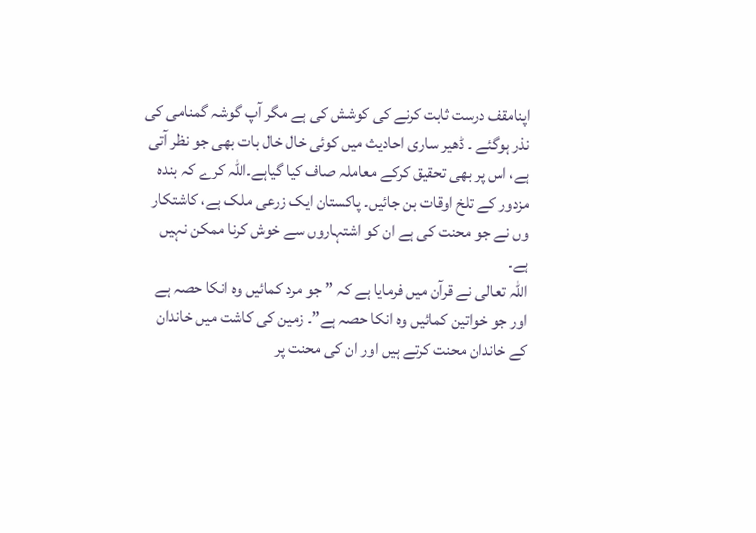اپنامقف درست ثابت کرنے کی کوشش کی ہے مگر آپ گوشہ گمنامی کی نذر ہوگئے ۔ ڈھیر ساری احادیث میں کوئی خال خال بات بھی جو نظر آتی ہے، اس پر بھی تحقیق کرکے معاملہ صاف کیا گیاہے۔اللہ کرے کہ بندہ مزدور کے تلخ اوقات بن جائیں۔ پاکستان ایک زرعی ملک ہے، کاشتکار وں نے جو محنت کی ہے ان کو اشتہاروں سے خوش کرنا ممکن نہیں ہے۔
اللہ تعالی نے قرآن میں فرمایا ہے کہ ” جو مرد کمائیں وہ انکا حصہ ہے اور جو خواتین کمائیں وہ انکا حصہ ہے”۔ زمین کی کاشت میں خاندان کے خاندان محنت کرتے ہیں اور ان کی محنت پر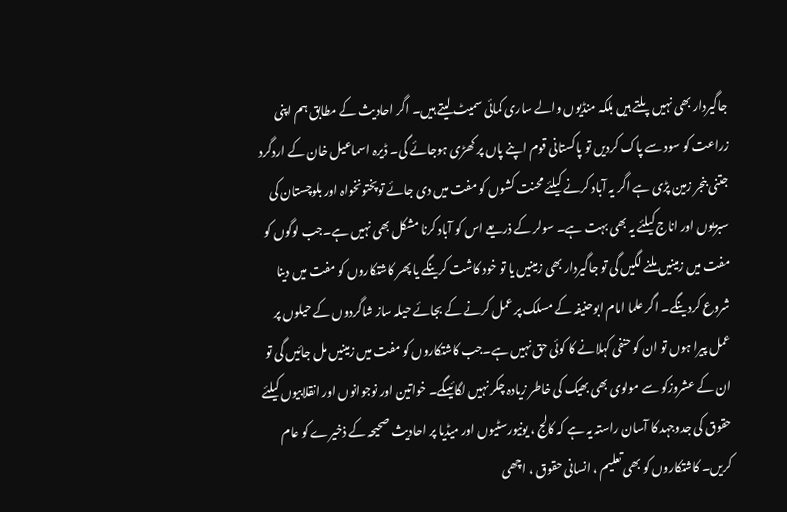جاگیردار بھی نہیں پلتے ہیں بلکہ منڈیوں والے ساری کمائی سمیٹ لیتے ہیں۔ اگر احادیث کے مطابق ہم اپنی زراعت کو سود سے پاک کردیں تو پاکستانی قوم اپنے پاں پر کھڑی ہوجائے گی۔ ڈیرہ اسماعیل خان کے اردگرد جتنی بنجر زمین پڑی ہے اگر یہ آباد کرنے کیلئے محنت کشوں کو مفت میں دی جائے توپختونخواہ اور بلوچستان کی سبزیوں اور اناج کیلئے یہ بھی بہت ہے۔ سولر کے ذریعے اس کو آباد کرنا مشکل بھی نہیں ہے۔جب لوگوں کو مفت میں زمینیں ملنے لگیں گی تو جاگیردار بھی زمینیں یا تو خود کاشت کرینگے یا پھر کاشتکاروں کو مفت میں دینا شروع کردینگے۔ اگر علما امام ابوحنیفہ کے مسلک پر عمل کرنے کے بجائے حیلہ ساز شاگردوں کے حیلوں پر عمل پیرا ہوں تو ان کو حنفی کہلانے کا کوئی حق نہیں ہے۔جب کاشتکاروں کو مفت میں زمینیں مل جائیں گی تو ان کے عشروزکو سے مولوی بھی بھیک کی خاطر زیادہ چکر نہیں لگائیںگے۔ خواتین اور نوجوانوں اور انقلابیوں کیلئے حقوق کی جدوجہد کا آسان راستہ یہ ہے کہ کالج ، یونیورسٹیوں اور میڈیا پر احادیث صحیحہ کے ذخیرے کو عام کریں۔ کاشتکاروں کو بھی تعلیم ، انسانی حقوق ، اچھی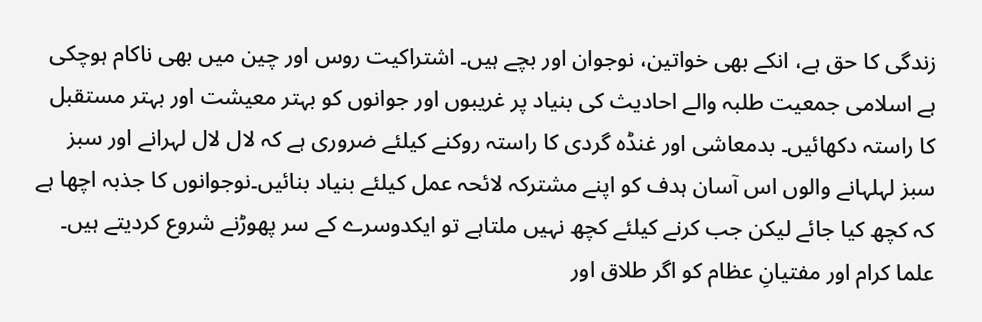زندگی کا حق ہے، انکے بھی خواتین، نوجوان اور بچے ہیں۔ اشتراکیت روس اور چین میں بھی ناکام ہوچکی ہے اسلامی جمعیت طلبہ والے احادیث کی بنیاد پر غریبوں اور جوانوں کو بہتر معیشت اور بہتر مستقبل کا راستہ دکھائیں۔ بدمعاشی اور غنڈہ گردی کا راستہ روکنے کیلئے ضروری ہے کہ لال لال لہرانے اور سبز سبز لہلہانے والوں اس آسان ہدف کو اپنے مشترکہ لائحہ عمل کیلئے بنیاد بنائیں۔نوجوانوں کا جذبہ اچھا ہے کہ کچھ کیا جائے لیکن جب کرنے کیلئے کچھ نہیں ملتاہے تو ایکدوسرے کے سر پھوڑنے شروع کردیتے ہیں۔
علما کرام اور مفتیانِ عظام کو اگر طلاق اور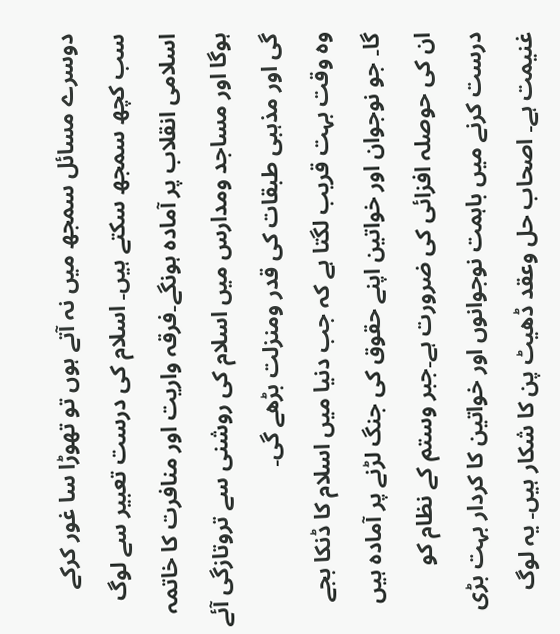دوسرے مسائل سمجھ میں نہ آتے ہوں تو تھوڑا سا غور کرکے سب کچھ سمجھ سکتے ہیں۔ اسلام کی درست تعبیر سے لوگ اسلامی انقلاب پر آمادہ ہونگے۔فرقہ واریت اور منافرت کا خاتمہ ہوگا اور مساجد ومدارس میں اسلام کی روشنی سے تروتازگی آئے گی اور مذہبی طبقات کی قدر ومنزلت بڑھے گی۔
وہ وقت بہت قریب لگتا ہے کہ جب دنیا میں اسلام کا ڈنکا بجے گا۔ جو نوجوان اور خواتین اپنے حقوق کی جنگ لڑنے پر آمادہ ہیں ان کی حوصلہ افزائی کی ضرورت ہے۔جبر وستم کے نظام کو درست کرنے میں باہمت نوجوانوں اور خواتین کا کردار بہت بڑی غنیمت ہے۔ اصحاب حل وعقد ڈھیٹ پن کا شکار ہیں۔ یہ لوگ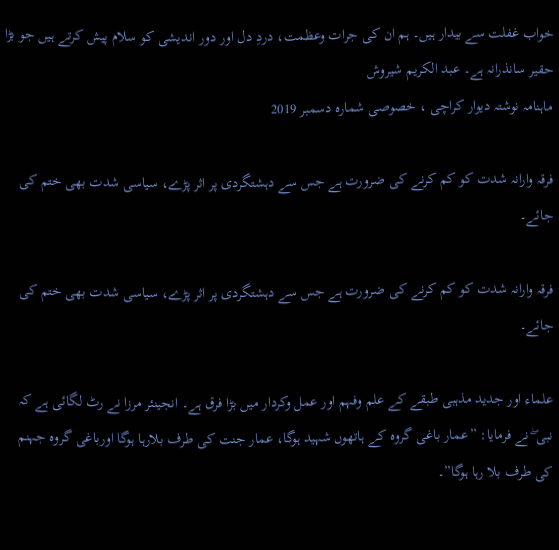خواب غفلت سے بیدار ہیں۔ ہم ان کی جرات وعظمت، دردِ دل اور دور اندیشی کو سلام پیش کرتے ہیں جو بڑا حقیر سانذرانہ ہے۔ عبد الکریم شیروش
ماہنامہ نوشتہ دیوار کراچی ، خصوصی شمارہ دسمبر 2019

فرقہ وارانہ شدت کو کم کرنے کی ضرورت ہے جس سے دہشتگردی پر اثر پڑے، سیاسی شدت بھی ختم کی جائے۔

فرقہ وارانہ شدت کو کم کرنے کی ضرورت ہے جس سے دہشتگردی پر اثر پڑے، سیاسی شدت بھی ختم کی جائے۔

علماء اور جدید مذہبی طبقے کے علم وفہم اور عمل وکردار میں بڑا فرق ہے۔ انجینئر مرزا نے رٹ لگائی ہے کہ نبی ۖ نے فرمایا: ”عمار باغی گروہ کے ہاتھوں شہید ہوگا، عمار جنت کی طرف بلارہا ہوگا اورباغی گروہ جہنم کی طرف بلا رہا ہوگا”۔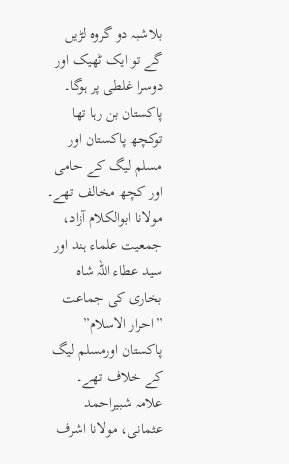بلاشبہ دو گروہ لڑیں گے تو ایک ٹھیک اور دوسرا غلطی پر ہوگا۔ پاکستان بن رہا تھا توکچھ پاکستان اور مسلم لیگ کے حامی اور کچھ مخالف تھے۔ مولانا ابوالکلام آزاد، جمعیت علماء ہند اور سید عطاء اللہ شاہ بخاری کی جماعت ”احرار الاسلام” پاکستان اورمسلم لیگ کے خلاف تھے۔ علامہ شبیراحمد عثمانی، مولانا اشرف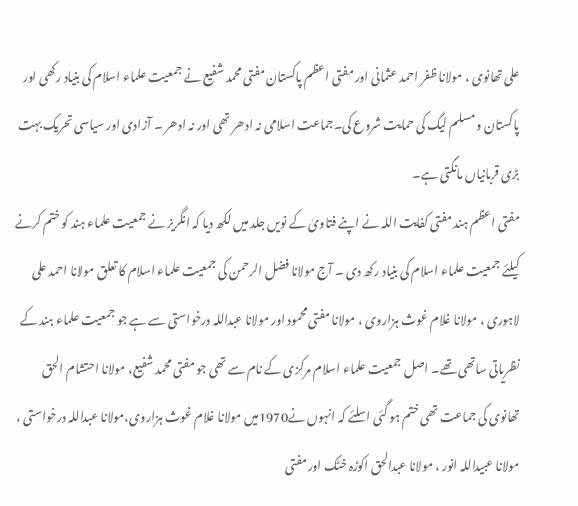علی تھانوی ، مولانا ظفر احمد عثمانی اور مفتی اعظم پاکستان مفتی محمد شفیع نے جمعیت علماء اسلام کی بنیاد رکھی اور پاکستان و مسلم لیگ کی حمایت شروع کی۔جماعت اسلامی نہ ادھر تھی اور نہ ادھر ۔ آزادی اور سیاسی تحریک بہت بڑی قربانیاں مانگتی ہے۔
مفتی اعظم ہند مفتی کفایت اللہ نے اپنے فتاویٰ کے نویں جلد میں لکھ دیا کہ انگریز نے جمعیت علماء ہند کو ختم کرنے کیلئے جمعیت علماء اسلام کی بنیاد رکھ دی ۔ آج مولانا فضل الرحمن کی جمعیت علماء اسلام کا تعلق مولانا احمد علی لاہوری ، مولانا غلام غوث ہزاروی ، مولانا مفتی محمود اور مولانا عبداللہ درخواستی سے ہے جو جمعیت علماء ہند کے نظریاتی ساتھی تھے۔ اصل جمعیت علماء اسلام مرکزی کے نام سے تھی جو مفتی محمد شفیع، مولانا احتشام الحق تھانوی کی جماعت تھی ختم ہو گئی اسلئے کہ انہوں نے1970میں مولانا غلام غوث ہزاروی،مولانا عبداللہ درخواستی ، مولانا عبیداللہ انور ، مولانا عبدالحق اکوڑہ خٹک اور مفتی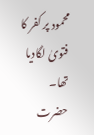محمود پر کفر کا فتویٰ لگادیا تھا۔
حضرت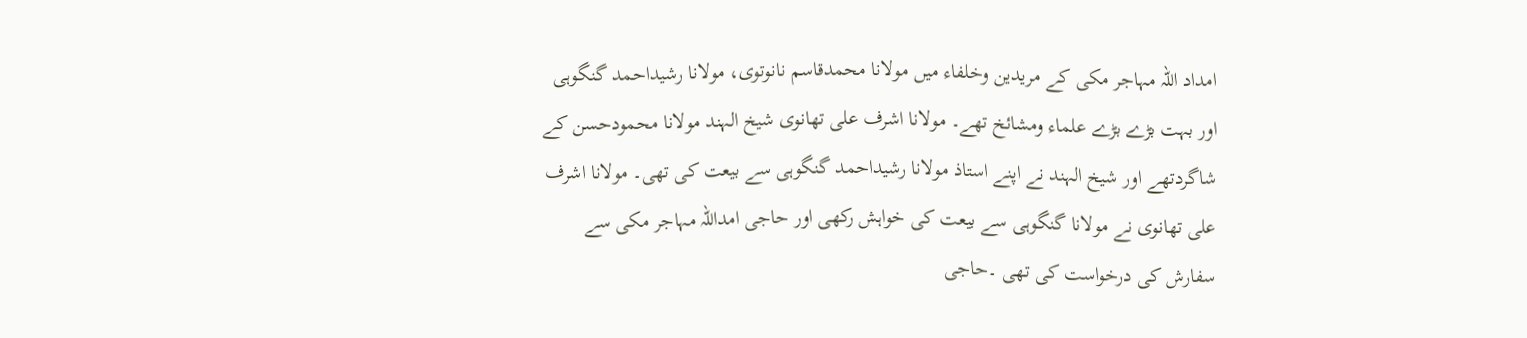امداد اللہ مہاجر مکی کے مریدین وخلفاء میں مولانا محمدقاسم نانوتوی، مولانا رشیداحمد گنگوہی اور بہت بڑے بڑے علماء ومشائخ تھے۔ مولانا اشرف علی تھانوی شیخ الہند مولانا محمودحسن کے شاگردتھے اور شیخ الہند نے اپنے استاذ مولانا رشیداحمد گنگوہی سے بیعت کی تھی۔ مولانا اشرف علی تھانوی نے مولانا گنگوہی سے بیعت کی خواہش رکھی اور حاجی امداللہ مہاجر مکی سے سفارش کی درخواست کی تھی ۔حاجی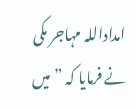امداداللہ مہاجر مکی نے فرمایا کہ ” میں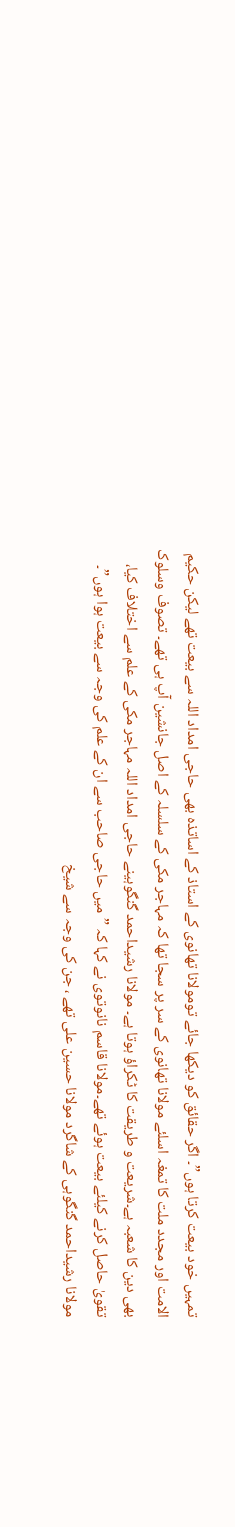تمہیں خود بیعت کرتا ہوں”۔ اگر حقائق کو دیکھا جائے تومولانا تھانوی کے استاذ کے اساتذہ بھی حاجی امداد اللہ سے بیعت تھے لیکن حکیم الامت اور مجدد ملت کا تمغہ اسلئے مولانا تھانوی کے سر پر سجا تھا کہ مہاجر مکی کے سلسلہ کے اصل جانشین آپ ہی تھے۔ تصوف وسلوک بھی دین کا شعبہ ہے۔شریعت و طریقت کا ٹکراؤ ہوتا ہے۔ مولانا رشیداحمد گنگوہینے حاجی امداد اللہ مہاجر مکی کے علم سے اختلاف کیا، تقویٰ حاصل کرنے کیلئے بیعت ہوئے تھے۔مولانا قاسم نانوتوی نے کہا کہ ”میں حاجی صاحب سے ان کے علم کی وجہ سے بیعت ہوا ہوں”۔ مولانا رشیداحمد گنگوہی کے شاگرد مولانا حسین علی تھے ، جن کی وجہ سے شیخ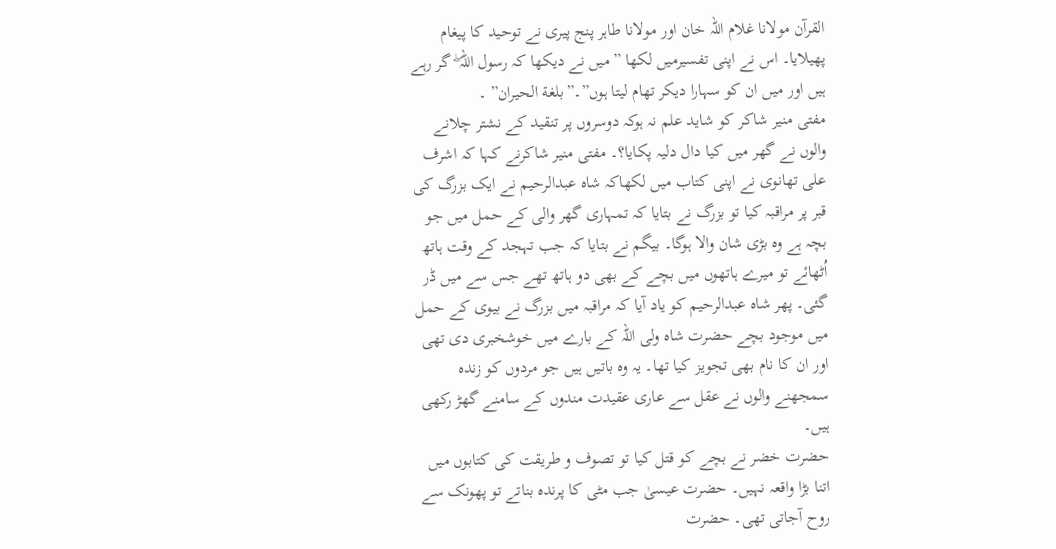القرآن مولانا غلام اللہ خان اور مولانا طاہر پنج پیری نے توحید کا پیغام پھیلایا۔ اس نے اپنی تفسیرمیں لکھا ” میں نے دیکھا کہ رسول اللہ ۖ گر رہے ہیں اور میں ان کو سہارا دیکر تھام لیتا ہوں”۔”بلغة الحیران” ۔
مفتی منیر شاکر کو شاید علم نہ ہوکہ دوسروں پر تنقید کے نشتر چلانے والوں نے گھر میں کیا دال دلیہ پکایا؟۔ مفتی منیر شاکرنے کہا کہ اشرف علی تھانوی نے اپنی کتاب میں لکھاکہ شاہ عبدالرحیم نے ایک بزرگ کی قبر پر مراقبہ کیا تو بزرگ نے بتایا کہ تمہاری گھر والی کے حمل میں جو بچہ ہے وہ بڑی شان والا ہوگا۔ بیگم نے بتایا کہ جب تہجد کے وقت ہاتھ اُٹھائے تو میرے ہاتھوں میں بچے کے بھی دو ہاتھ تھے جس سے میں ڈر گئی۔ پھر شاہ عبدالرحیم کو یاد آیا کہ مراقبہ میں بزرگ نے بیوی کے حمل میں موجود بچے حضرت شاہ ولی اللہ کے بارے میں خوشخبری دی تھی اور ان کا نام بھی تجویز کیا تھا۔ یہ وہ باتیں ہیں جو مردوں کو زندہ سمجھنے والوں نے عقل سے عاری عقیدت مندوں کے سامنے گھڑ رکھی ہیں۔
حضرت خضر نے بچے کو قتل کیا تو تصوف و طریقت کی کتابوں میں اتنا بڑا واقعہ نہیں۔ حضرت عیسیٰ جب مٹی کا پرندہ بناتے تو پھونک سے روح آجاتی تھی۔ حضرت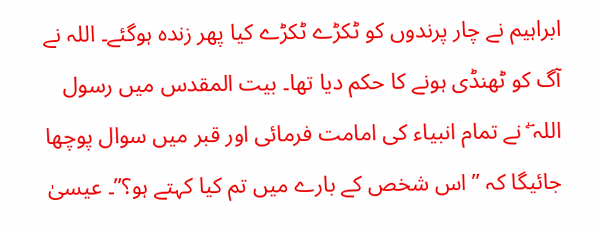ابراہیم نے چار پرندوں کو ٹکڑے ٹکڑے کیا پھر زندہ ہوگئے۔ اللہ نے آگ کو ٹھنڈی ہونے کا حکم دیا تھا۔ بیت المقدس میں رسول اللہ ۖ نے تمام انبیاء کی امامت فرمائی اور قبر میں سوال پوچھا جائیگا کہ ” اس شخص کے بارے میں تم کیا کہتے ہو؟”۔ عیسیٰ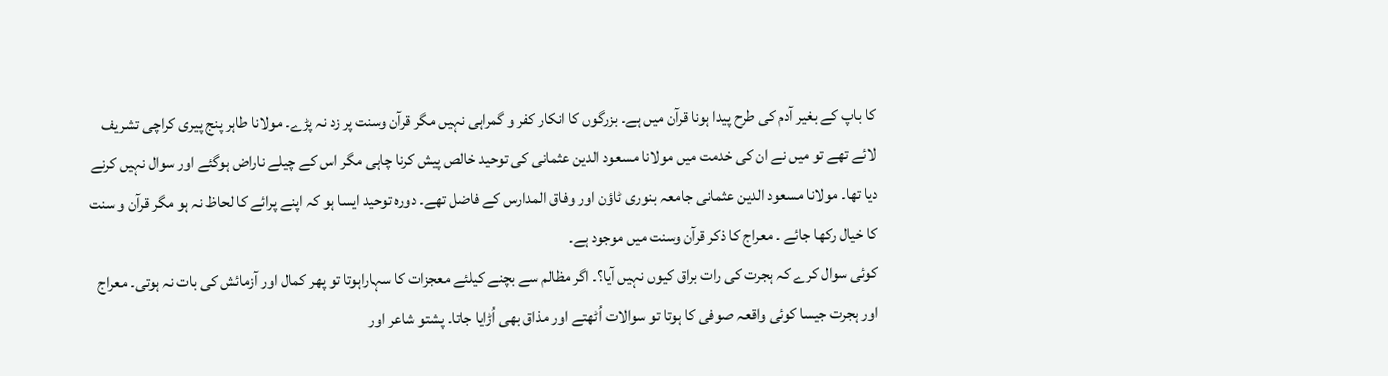کا باپ کے بغیر آدم کی طرح پیدا ہونا قرآن میں ہے۔ بزرگوں کا انکار کفر و گمراہی نہیں مگر قرآن وسنت پر زد نہ پڑے۔ مولانا طاہر پنج پیری کراچی تشریف لائے تھے تو میں نے ان کی خدمت میں مولانا مسعود الدین عثمانی کی توحید خالص پیش کرنا چاہی مگر اس کے چیلے ناراض ہوگئے اور سوال نہیں کرنے دیا تھا۔ مولانا مسعود الدین عثمانی جامعہ بنوری ٹاؤن اور وفاق المدارس کے فاضل تھے۔ دورہ توحید ایسا ہو کہ اپنے پرائے کا لحاظ نہ ہو مگر قرآن و سنت کا خیال رکھا جائے ۔ معراج کا ذکر قرآن وسنت میں موجود ہے۔
کوئی سوال کرے کہ ہجرت کی رات براق کیوں نہیں آیا؟۔ اگر مظالم سے بچنے کیلئے معجزات کا سہاراہوتا تو پھر کمال اور آزمائش کی بات نہ ہوتی۔ معراج اور ہجرت جیسا کوئی واقعہ صوفی کا ہوتا تو سوالات اُٹھتے اور مذاق بھی اُڑایا جاتا۔ پشتو شاعر اور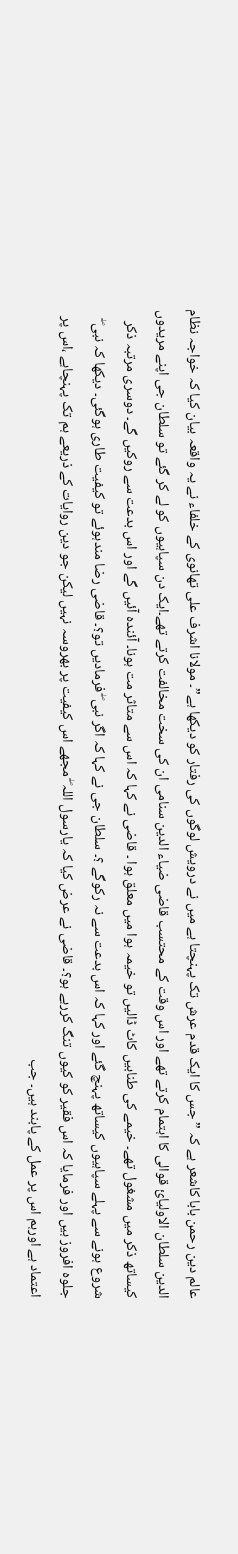عالم دین رحمن بابا کاشعر ہے کہ ”جس کا ایک قدم عرش تک پہنچتا ہے میں نے درویش لوگوں کی رفتار کو دیکھا ہے”۔ مولانا اشرف علی تھانوی کے خلفاء نے یہ واقعہ بیان کیا کہ خواجہ نظام الدین سلطان الاولیائ قوالی کا اہتمام کرتے تھے اور اس وقت کے محتسب قاضی ضیاء الدین سنامی ان کی سخت مخالفت کرتے تھے۔ایک دن سپاہیوں کو لے کر گئے تو سلطان جی اپنے مریدوں کیساتھ ذکر میں مشغول تھے۔ خیمے کی طنابیں کاٹ ڈالیں تو خیمہ ہوا میں معلق ہوا ۔ قاضی نے کہا کہ اس سے متاثر مت ہونا۔ آئندہ آئیں گے اور اس بدعت سے روکیں گے۔ دوسری مرتبہ ذکر شروع ہونے سے پہلے سپاہیوں کیساتھ پہنچ گئے اور کہا کہ اس بدعت سے نہ رکوگے ؟۔ سلطان جی نے کہا کہ اگر نبی ۖ فرمادیں تو؟۔ قاضی رضا مندہوئے تو کیفیت طاری ہوگئی۔ دیکھا کہ نبی ۖ جلوہ افروز ہیں اور فرمایا کہ اس فقیر کو کیوں تنگ کررہے ہو؟۔ قاضی نے عرض کیا کہ یارسول اللہ ۖ مجھے اس کیفیت پر بھروسہ نہیں لیکن جو دین روایات کے ذریعے ہم تک پہنچاہے ،اس پر اعتماد ہے اورہم اس پر عمل کے پابند ہیں۔ جب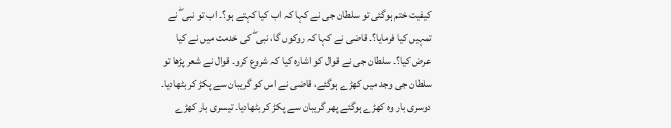کیفیت ختم ہوگئی تو سلطان جی نے کہا کہ اب کیا کہتے ہو؟۔ اب تو نبی ۖ نے تمہیں کیا فرمایا؟۔ قاضی نے کہا کہ روکوں گا، نبی ۖ کی خدمت میں نے کیا عرض کیا؟۔ سلطان جی نے قوال کو اشارہ کیا کہ شروع کرو۔ قوال نے شعر پڑھا تو سلطان جی وجد میں کھڑے ہوگئے، قاضی نے اس کو گریبان سے پکڑ کر بٹھادیا۔ دوسری بار وہ کھڑے ہوگئے پھر گریبان سے پکڑ کر بٹھادیا۔ تیسری بار کھڑے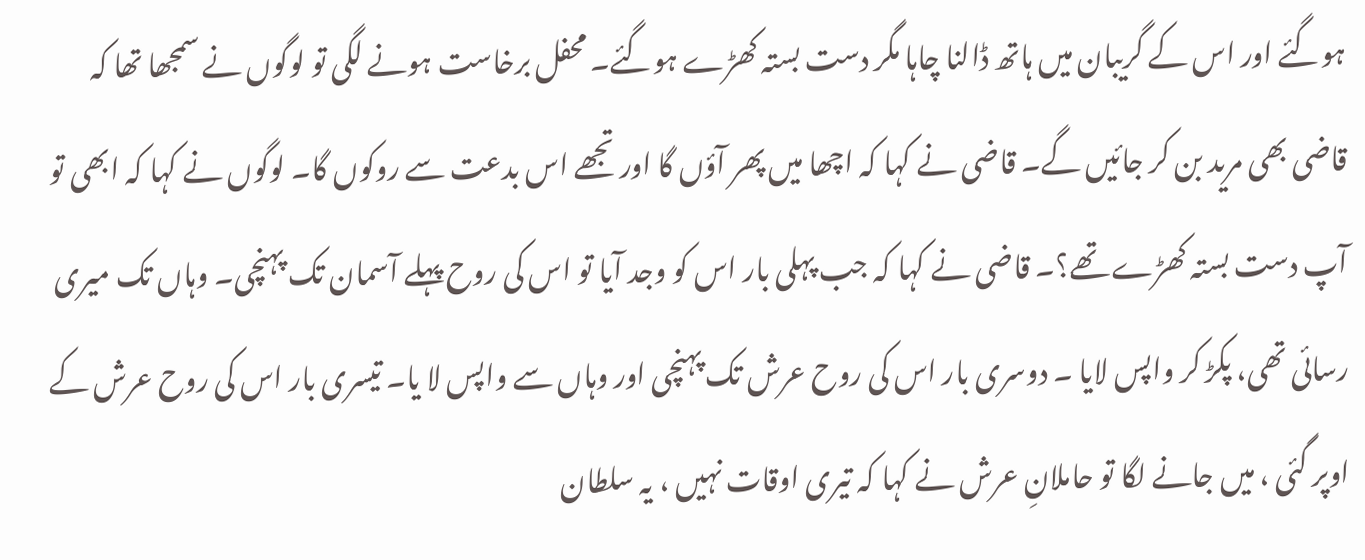ہوگئے اور اس کے گریبان میں ہاتھ ڈالنا چاہا مگر دست بستہ کھڑے ہوگئے۔ محفل برخاست ہونے لگی تو لوگوں نے سمجھا تھا کہ قاضی بھی مرید بن کر جائیں گے۔ قاضی نے کہا کہ اچھا میں پھر آؤں گا اور تجھے اس بدعت سے روکوں گا۔ لوگوں نے کہا کہ ابھی تو آپ دست بستہ کھڑے تھے؟۔ قاضی نے کہا کہ جب پہلی بار اس کو وجد آیا تو اس کی روح پہلے آسمان تک پہنچی۔ وہاں تک میری رسائی تھی، پکڑ کر واپس لایا ۔ دوسری بار اس کی روح عرش تک پہنچی اور وہاں سے واپس لا یا۔ تیسری بار اس کی روح عرش کے اوپر گئی ، میں جانے لگا تو حاملانِ عرش نے کہا کہ تیری اوقات نہیں ، یہ سلطان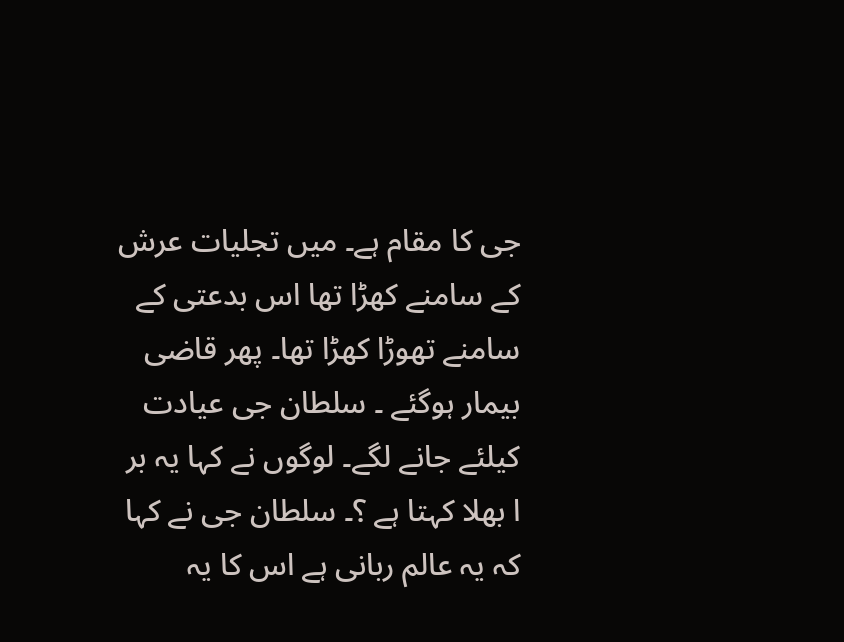جی کا مقام ہے۔ میں تجلیات عرش کے سامنے کھڑا تھا اس بدعتی کے سامنے تھوڑا کھڑا تھا۔ پھر قاضی بیمار ہوگئے ۔ سلطان جی عیادت کیلئے جانے لگے۔ لوگوں نے کہا یہ بر ا بھلا کہتا ہے ؟۔ سلطان جی نے کہا کہ یہ عالم ربانی ہے اس کا یہ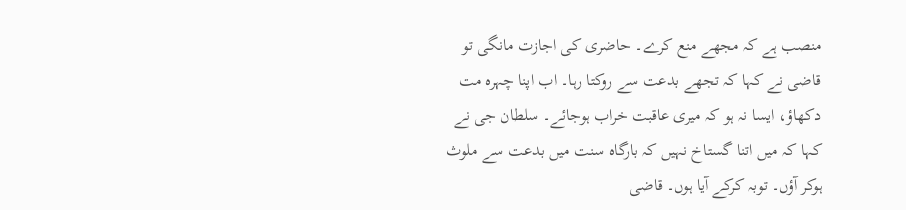منصب ہے کہ مجھے منع کرے۔ حاضری کی اجازت مانگی تو قاضی نے کہا کہ تجھے بدعت سے روکتا رہا۔ اب اپنا چہرہ مت دکھاؤ، ایسا نہ ہو کہ میری عاقبت خراب ہوجائے۔ سلطان جی نے کہا کہ میں اتنا گستاخ نہیں کہ بارگاہ سنت میں بدعت سے ملوث ہوکر آؤں۔ توبہ کرکے آیا ہوں۔ قاضی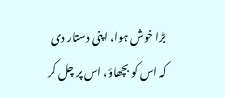بڑا خوش ہوا، اپنی دستار دی کہ اس کو بچھاؤ، اس پر چل کر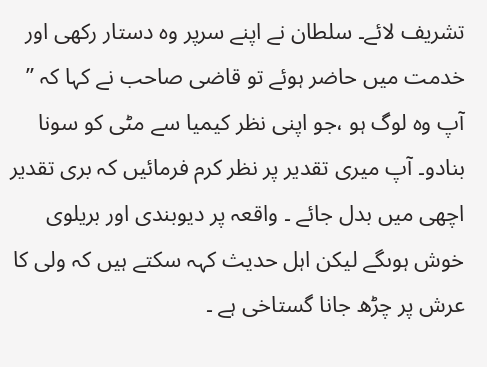تشریف لائے۔ سلطان نے اپنے سرپر وہ دستار رکھی اور خدمت میں حاضر ہوئے تو قاضی صاحب نے کہا کہ ” آپ وہ لوگ ہو ،جو اپنی نظر کیمیا سے مٹی کو سونا بنادو۔ آپ میری تقدیر پر نظر کرم فرمائیں کہ بری تقدیر اچھی میں بدل جائے ۔ واقعہ پر دیوبندی اور بریلوی خوش ہوںگے لیکن اہل حدیث کہہ سکتے ہیں کہ ولی کا عرش پر چڑھ جانا گستاخی ہے ۔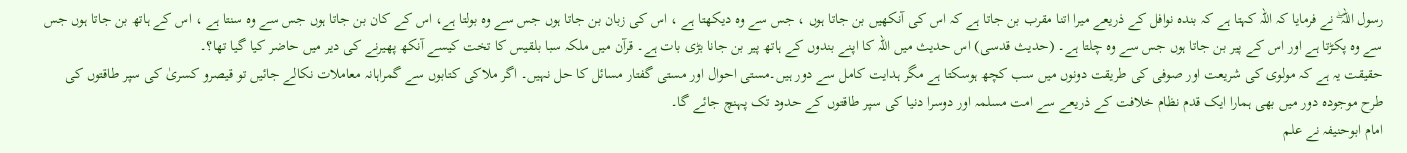رسول اللہ ۖ نے فرمایا کہ اللہ کہتا ہے کہ بندہ نوافل کے ذریعے میرا اتنا مقرب بن جاتا ہے کہ اس کی آنکھیں بن جاتا ہوں ، جس سے وہ دیکھتا ہے ، اس کی زبان بن جاتا ہوں جس سے وہ بولتا ہے، اس کے کان بن جاتا ہوں جس سے وہ سنتا ہے ، اس کے ہاتھ بن جاتا ہوں جس سے وہ پکڑتا ہے اور اس کے پیر بن جاتا ہوں جس سے وہ چلتا ہے۔ (حدیث قدسی) اس حدیث میں اللہ کا اپنے بندوں کے ہاتھ پیر بن جانا بڑی بات ہے۔ قرآن میں ملکہ سبا بلقیس کا تخت کیسے آنکھ پھیرنے کی دیر میں حاضر کیا گیا تھا؟۔
حقیقت یہ ہے کہ مولوی کی شریعت اور صوفی کی طریقت دونوں میں سب کچھ ہوسکتا ہے مگر ہدایت کامل سے دور ہیں۔مستی احوال اور مستی گفتار مسائل کا حل نہیں۔ اگر ملاکی کتابوں سے گمراہانہ معاملات نکالے جائیں تو قیصرو کسریٰ کی سپر طاقتوں کی طرح موجودہ دور میں بھی ہمارا ایک قدم نظام خلافت کے ذریعے سے امت مسلمہ اور دوسرا دنیا کی سپر طاقتوں کے حدود تک پہنچ جائے گا۔
امام ابوحنیفہ نے علم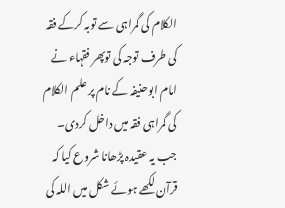الکلام کی گمراہی سے توبہ کرکے فقہ کی طرف توجہ کی توپھر فقہاء نے امام ابوحنیفہ کے نام پر علم الکلام کی گمراہی فقہ میں داخل کردی۔ جب یہ عقیدہ پڑھانا شروع کیا کہ قرآن لکھے ہوئے شکل میں اللہ کی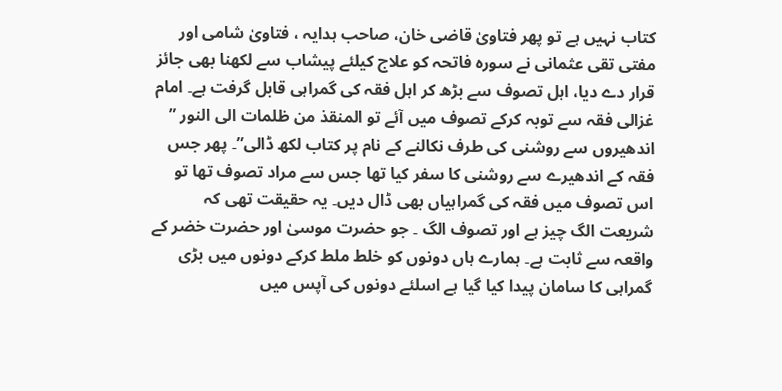کتاب نہیں ہے تو پھر فتاویٰ قاضی خان، صاحب ہدایہ ، فتاویٰ شامی اور مفتی تقی عثمانی نے سورہ فاتحہ کو علاج کیلئے پیشاب سے لکھنا بھی جائز قرار دے دیا، اہل تصوف سے بڑھ کر اہل فقہ کی گمراہی قابل گرفت ہے۔ امام غزالی فقہ سے توبہ کرکے تصوف میں آئے تو المنقذ من ظلمات الی النور ” اندھیروں سے روشنی کی طرف نکالنے کے نام پر کتاب لکھ ڈالی”۔ پھر جس فقہ کے اندھیرے سے روشنی کا سفر کیا تھا جس سے مراد تصوف تھا تو اس تصوف میں فقہ کی گمراہیاں بھی ڈال دیں۔ یہ حقیقت تھی کہ شریعت الگ چیز ہے اور تصوف الگ ۔ جو حضرت موسیٰ اور حضرت خضر کے واقعہ سے ثابت ہے۔ ہمارے ہاں دونوں کو خلط ملط کرکے دونوں میں بڑی گمراہی کا سامان پیدا کیا گیا ہے اسلئے دونوں کی آپس میں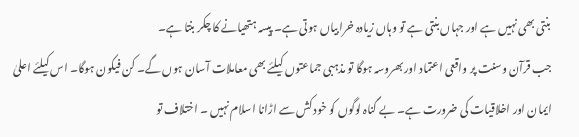بنتی بھی نہیں ہے اور جہاں بنتی ہے تو وہاں زیادہ خرابیاں ہوتی ہے۔ پیسہ ہتھیانے کا چکر بنتا ہے۔
جب قرآن وسنت پر واقعی اعتماد اور بھروسہ ہوگا تو مذہبی جماعتوں کیلئے بھی معاملات آسان ہوں گے۔ کن فیکون ہوگا۔ اس کیلئے اعلیٰ ایمان اور اخلاقیات کی ضرورت ہے۔ بے گناہ لوگوں کو خود کش سے اڑانا اسلام نہیں ۔ اختلاف تو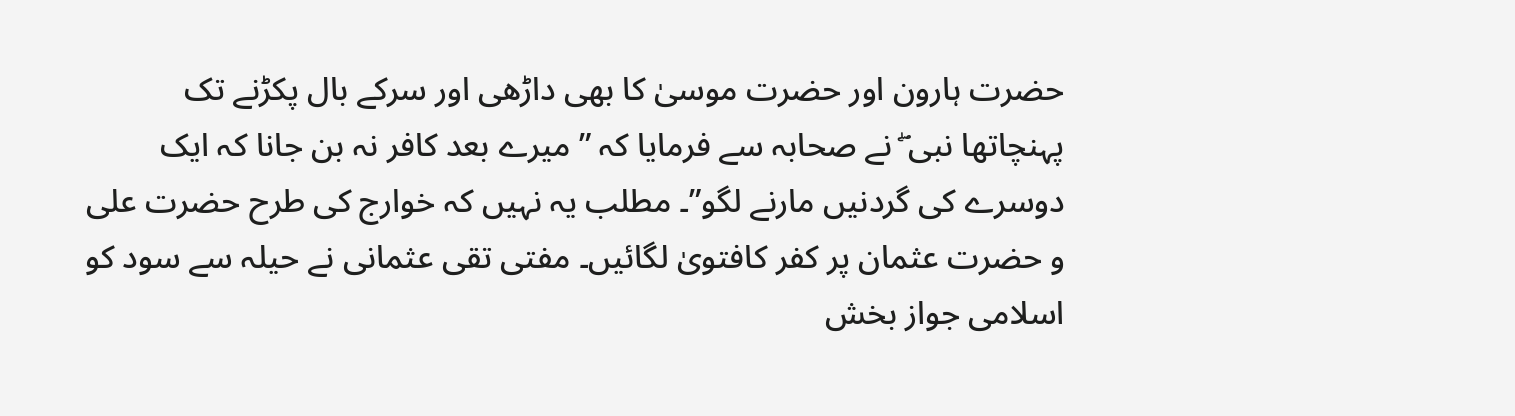حضرت ہارون اور حضرت موسیٰ کا بھی داڑھی اور سرکے بال پکڑنے تک پہنچاتھا نبی ۖ نے صحابہ سے فرمایا کہ ”میرے بعد کافر نہ بن جانا کہ ایک دوسرے کی گردنیں مارنے لگو”۔ مطلب یہ نہیں کہ خوارج کی طرح حضرت علی و حضرت عثمان پر کفر کافتویٰ لگائیں۔ مفتی تقی عثمانی نے حیلہ سے سود کو اسلامی جواز بخش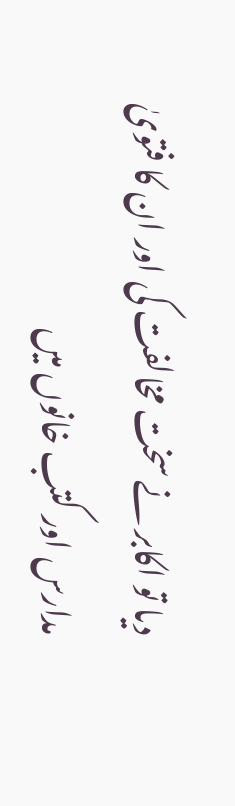دیا تو اکابر نے سخت مخالفت کی اور ان کا فتویٰ مدارس اور کتب خانوں میں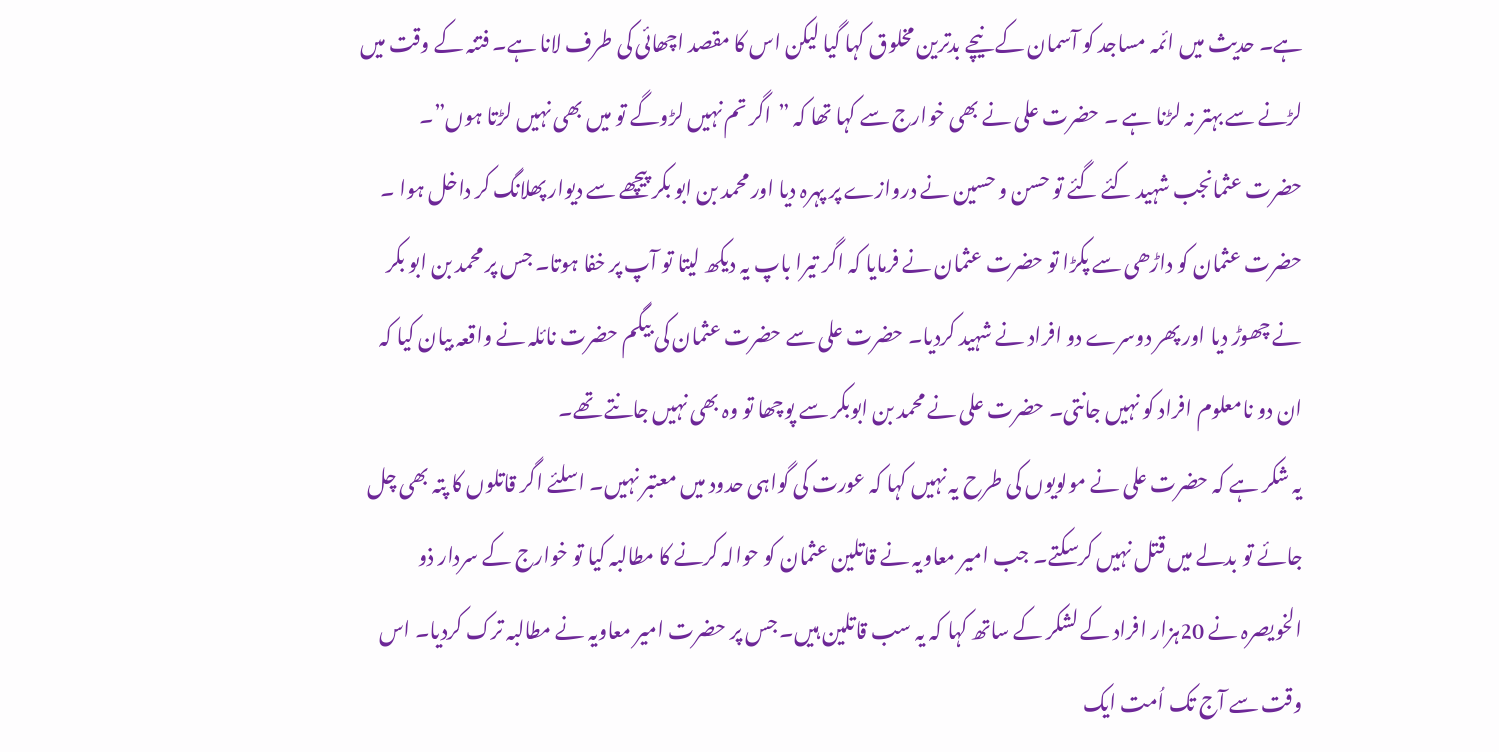ہے۔ حدیث میں ائمہ مساجد کو آسمان کے نیچے بدترین مخلوق کہا گیا لیکن اس کا مقصد اچھائی کی طرف لانا ہے۔ فتنہ کے وقت میں لڑنے سے بہتر نہ لڑنا ہے ۔ حضرت علی نے بھی خوارج سے کہا تھا کہ ”اگر تم نہیں لڑوگے تو میں بھی نہیں لڑتا ہوں”۔
حضرت عثمانجب شہید کئے گئے تو حسن و حسین نے دروازے پر پہرہ دیا اور محمد بن ابو بکر پیچھے سے دیوار پھلانگ کر داخل ہوا ۔ حضرت عثمان کو داڑھی سے پکڑا تو حضرت عثمان نے فرمایا کہ اگر تیرا باپ یہ دیکھ لیتا تو آپ پر خفا ہوتا۔ جس پر محمد بن ابو بکر نے چھوڑ دیا اور پھر دوسرے دو افراد نے شہید کردیا۔ حضرت علی سے حضرت عثمان کی بیگم حضرت نائلہ نے واقعہ بیان کیا کہ ان دو نامعلوم افراد کو نہیں جانتی۔ حضرت علی نے محمد بن ابوبکر سے پوچھا تو وہ بھی نہیں جانتے تھے۔
یہ شکر ہے کہ حضرت علی نے مولویوں کی طرح یہ نہیں کہا کہ عورت کی گواہی حدود میں معتبر نہیں۔ اسلئے اگر قاتلوں کا پتہ بھی چل جائے تو بدلے میں قتل نہیں کرسکتے۔ جب امیر معاویہ نے قاتلین عثمان کو حوالہ کرنے کا مطالبہ کیا تو خوارج کے سردار ذو الخویصرہ نے 20ہزار افراد کے لشکر کے ساتھ کہا کہ یہ سب قاتلین ہیں۔ جس پر حضرت امیر معاویہ نے مطالبہ ترک کردیا۔ اس وقت سے آج تک اُمت ایک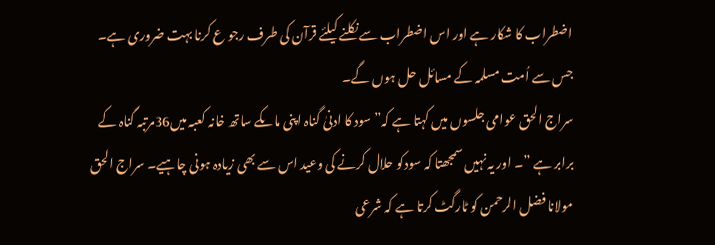اضطراب کا شکار ہے اور اس اضطراب سے نکلنے کیلئے قرآن کی طرف رجو ع کرنا بہت ضروری ہے۔ جس سے اُمت مسلمہ کے مسائل حل ہوں گے۔
سراج الحق عوامی جلسوں میں کہتا ہے کہ” سود کا ادنیٰ گناہ اپنی ماںکے ساتھ خانہ کعبہ میں36مرتبہ گناہ کے برابر ہے ”۔ اور یہ نہیں سمجھتا کہ سودکو حلال کرنے کی وعید اس سے بھی زیادہ ہونی چاہیے۔ سراج الحق مولانا فضل الرحمن کو ٹارگٹ کرتا ہے کہ شرعی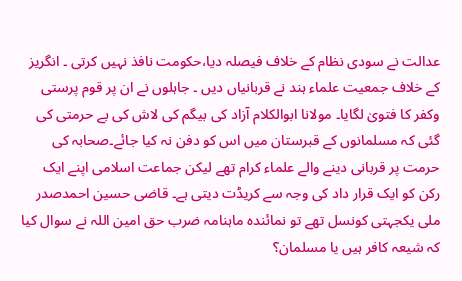عدالت نے سودی نظام کے خلاف فیصلہ دیا،حکومت نافذ نہیں کرتی ۔ انگریز کے خلاف جمعیت علماء ہند نے قربانیاں دیں ۔ جاہلوں نے ان پر قوم پرستی وکفر کا فتویٰ لگایا۔ مولانا ابوالکلام آزاد کی بیگم کی لاش کی بے حرمتی کی گئی کہ مسلمانوں کے قبرستان میں اس کو دفن نہ کیا جائے۔صحابہ کی حرمت پر قربانی دینے والے علماء کرام تھے لیکن جماعت اسلامی اپنے ایک رکن کو ایک قرار داد کی وجہ سے کریڈت دیتی ہے۔ قاضی حسین احمدصدر ملی یکجہتی کونسل تھے تو نمائندہ ماہنامہ ضرب حق امین اللہ نے سوال کیا کہ شیعہ کافر ہیں یا مسلمان؟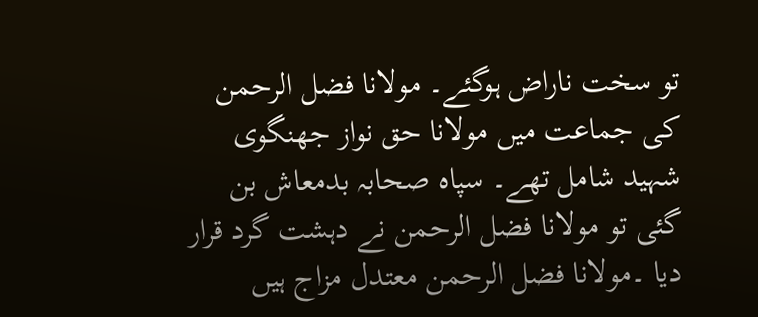تو سخت ناراض ہوگئے۔ مولانا فضل الرحمن کی جماعت میں مولانا حق نواز جھنگوی شہید شامل تھے۔ سپاہ صحابہ بدمعاش بن گئی تو مولانا فضل الرحمن نے دہشت گرد قرار دیا ۔مولانا فضل الرحمن معتدل مزاج ہیں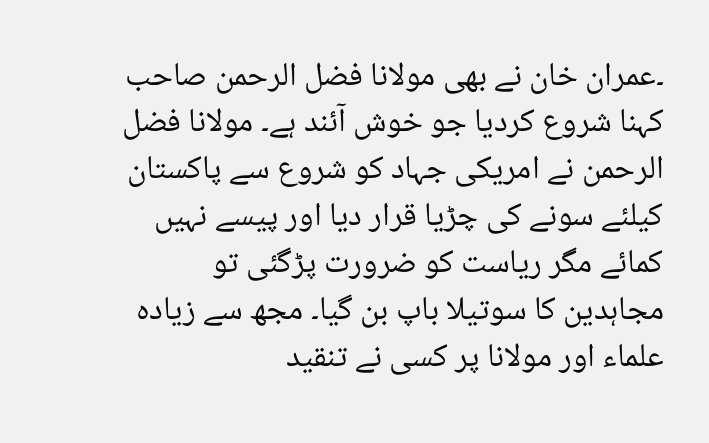۔عمران خان نے بھی مولانا فضل الرحمن صاحب کہنا شروع کردیا جو خوش آئند ہے۔ مولانا فضل الرحمن نے امریکی جہاد کو شروع سے پاکستان کیلئے سونے کی چڑیا قرار دیا اور پیسے نہیں کمائے مگر ریاست کو ضرورت پڑگئی تو مجاہدین کا سوتیلا باپ بن گیا۔ مجھ سے زیادہ علماء اور مولانا پر کسی نے تنقید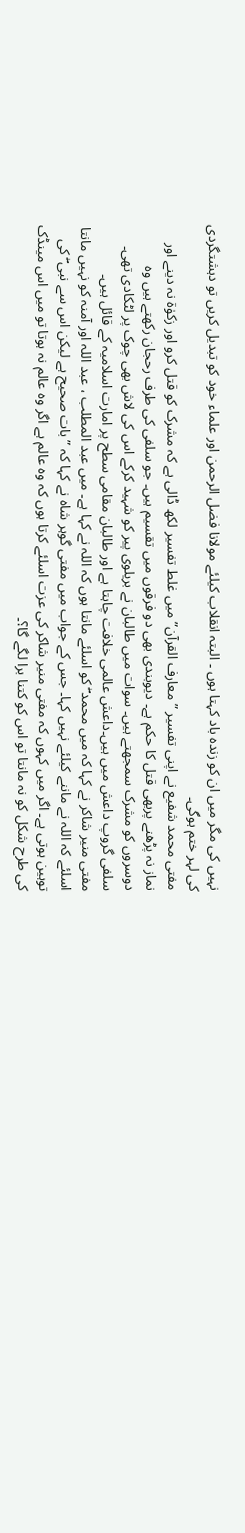نہیں کی مگر میں ان کو زندہ باد کہتا ہوں ۔ البتہ انقلاب کیلئے مولانا فضل الرحمن اور علماء خود کو تبدیل کریں تو دہشتگردی کی لہر ختم ہوگی۔
مفتی محمد شفیع نے اپنی تفسیر ”معارف القرآن” میں غلط تفسیر لکھ ڈالی ہے کہ مشرک کو قتل کرو اور زکوٰة نہ دینے اور نماز نہ پڑھنے پربھی قتل کا حکم ہے۔ دیوبندی بھی دو فرقوں میں تقسیم ہیں۔ جو سلفی کی طرف رحجان رکھتے ہیں وہ دوسروں کو مشرک سمجھتے ہیں۔ سوات میں طالبان نے بریلوی پیر کو شہید کرکے اس کی لاش بھی چوک پر لٹکادی تھی۔ سلفی گروپ داعش میں ہیں۔داعش عالمی خلافت چاہتا ہے اور طالبان مقامی سطح پر امارت اسلامیہ کے قائل ہیں۔
مفتی منیر شاکر نے کہا کہ میں محمد ۖ کو اسلئے مانتا ہوں کہ اللہ نے کہا ہے۔ میں عبد المطلب ، عبد اللہ اور آمنہ کو نہیں مانتا اسلئے کہ اللہ نے ماننے کیلئے نہیں کہا۔ جس کے جواب میں مفتی گوہر شاہ نے کہا کہ ”بات صحیح ہے لیکن اس سے نبی ۖ کی توہین ہوتی ہے۔ اگر میں کہوں کہ مفتی منیر شاکر کی عزت اسلئے کرتا ہوں کہ وہ عالم ہے اگر وہ عالم نہ ہوتا تو میں اس مینڈک کی طرح شکل کو نہ مانتا تو اس کو کتنا برا لگے گا؟۔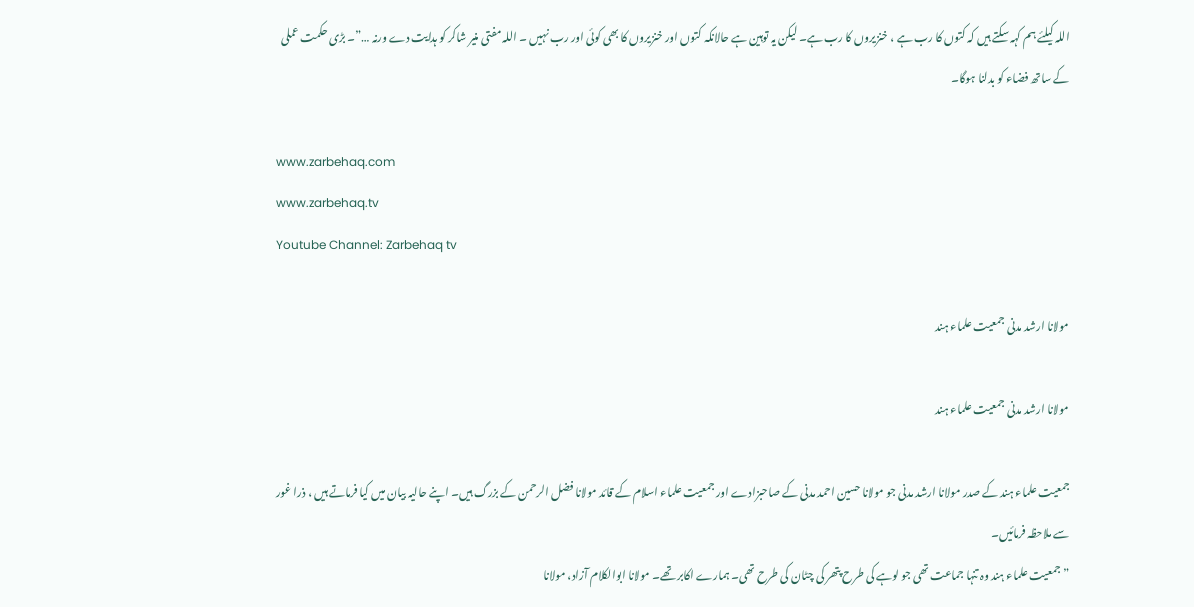اللہ کیلئے ہم کہہ سکتے ہیں کہ کتوں کا رب ہے ، خنزیروں کا رب ہے۔ لیکن یہ توہین ہے حالانکہ کتوں اور خنزیروں کا بھی کوئی اور رب نہیں ۔ اللہ مفتی منیر شاکر کو ہدایت دے ورنہ …”۔ بڑی حکمت عملی کے ساتھ فضاء کو بدلنا ہوگا۔

www.zarbehaq.com
www.zarbehaq.tv
Youtube Channel: Zarbehaq tv

مولانا ارشد مدنی جمعیت علماء ہند

مولانا ارشد مدنی جمعیت علماء ہند

جمعیت علماء ہند کے صدر مولانا ارشد مدنی جو مولانا حسین احمد مدنی کے صاحبزادے اور جمعیت علماء اسلام کے قائد مولانا فضل الرحمن کے بزرگ ہیں۔ اپنے حالیہ بیان میں کیا فرماتے ہیں ، ذرا غور سے ملاحظہ فرمائیں۔
”جمعیت علماء ہند وہ تنہا جماعت تھی جو لوہے کی طرح پتھر کی چٹان کی طرح تھی۔ ہمارے اکابر تھے۔ مولانا ابوالکلام آزاد، مولانا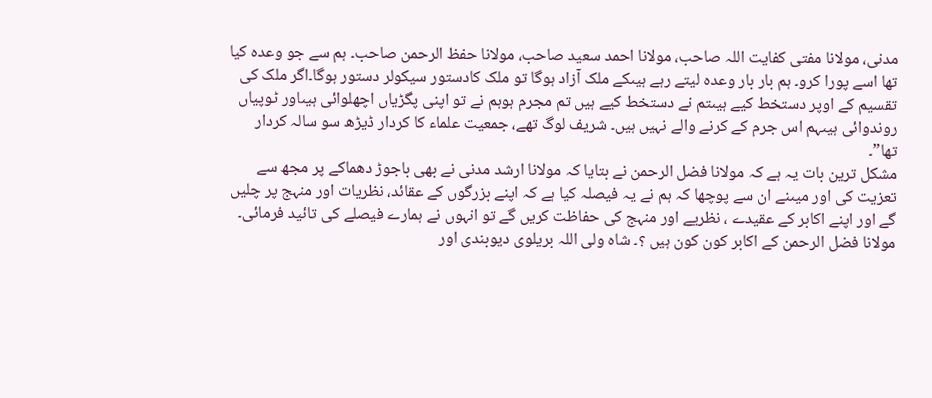مدنی، مولانا مفتی کفایت اللہ صاحب، مولانا احمد سعید صاحب، مولانا حفظ الرحمن صاحب۔ ہم سے جو وعدہ کیا تھا اسے پورا کرو۔ ہم بار بار وعدہ لیتے رہے ہیںکے ملک آزاد ہوگا تو ملک کادستور سیکولر دستور ہوگا۔اگر ملک کی تقسیم کے اوپر دستخط کیے ہیںتم نے دستخط کیے ہیں تم مجرم ہوہم نے تو اپنی پگڑیاں اچھلوائی ہیںاور ٹوپیاں روندوائی ہیںہم اس جرم کے کرنے والے نہیں ہیں۔ شریف لوگ تھے، جمعیت علماء کا کردار ڈیڑھ سو سالہ کردار تھا”۔
مشکل ترین بات یہ ہے کہ مولانا فضل الرحمن نے بتایا کہ مولانا ارشد مدنی نے بھی باجوڑ دھماکے پر مجھ سے تعزیت کی اور میںنے ان سے پوچھا کہ ہم نے یہ فیصلہ کیا ہے کہ اپنے بزرگوں کے عقائد، نظریات اور منہج پر چلیں گے اور اپنے اکابر کے عقیدے ، نظریے اور منہج کی حفاظت کریں گے تو انہوں نے ہمارے فیصلے کی تائید فرمائی۔ مولانا فضل الرحمن کے اکابر کون کون ہیں ؟۔ شاہ ولی اللہ بریلوی دیوبندی اور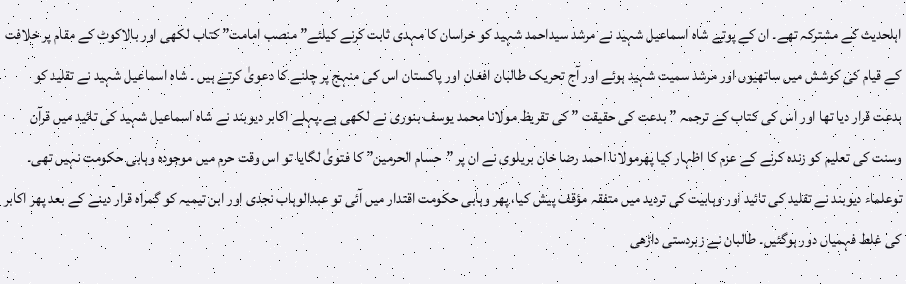اہلحدیث کے مشترکہ تھے۔ ان کے پوتے شاہ اسماعیل شہید نے مرشد سیداحمد شہید کو خراسان کا مہدی ثابت کرنے کیلئے” منصب امامت” کتاب لکھی اور بالاکوٹ کے مقام پر خلافت کے قیام کی کوشش میں ساتھیوں اور مرشد سمیت شہید ہوئے اور آج تحریک طالبان افغان اور پاکستان اس کی منہج پر چلنے کا دعویٰ کرتے ہیں ۔ شاہ اسماعیل شہید نے تقلید کو بدعت قرار دیا تھا اور اس کی کتاب کے ترجمہ ” بدعت کی حقیقت ” کی تقریظ مولانا محمد یوسف بنوری نے لکھی ہے۔پہلے اکابر دیوبند نے شاہ اسماعیل شہید کی تائید میں قرآن وسنت کی تعلیم کو زندہ کرنے کے عزم کا اظہار کیا پھرمولانا احمد رضا خان بریلوی نے ان پر ”حسام الحرمین” کا فتویٰ لگایا تو اس وقت حرم میں موجودہ وہابی حکومت نہیں تھی۔ توعلماء دیوبند نے تقلید کی تائید اور وہابیت کی تردید میں متفقہ مؤقف پیش کیا، پھر وہابی حکومت اقتدار میں آئی تو عبدالوہاب نجدی اور ابن تیمیہ کو گمراہ قرار دینے کے بعد پھر اکابر کی غلط فہمیاں دور ہوگئیں۔ طالبان نے زبردستی داڑھی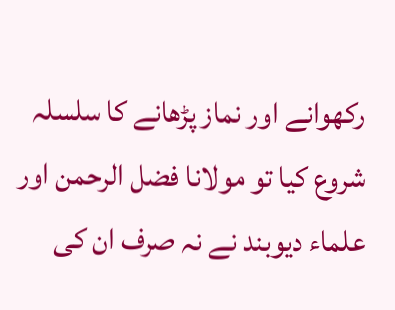رکھوانے اور نماز پڑھانے کا سلسلہ شروع کیا تو مولانا فضل الرحمن اور علماء دیوبند نے نہ صرف ان کی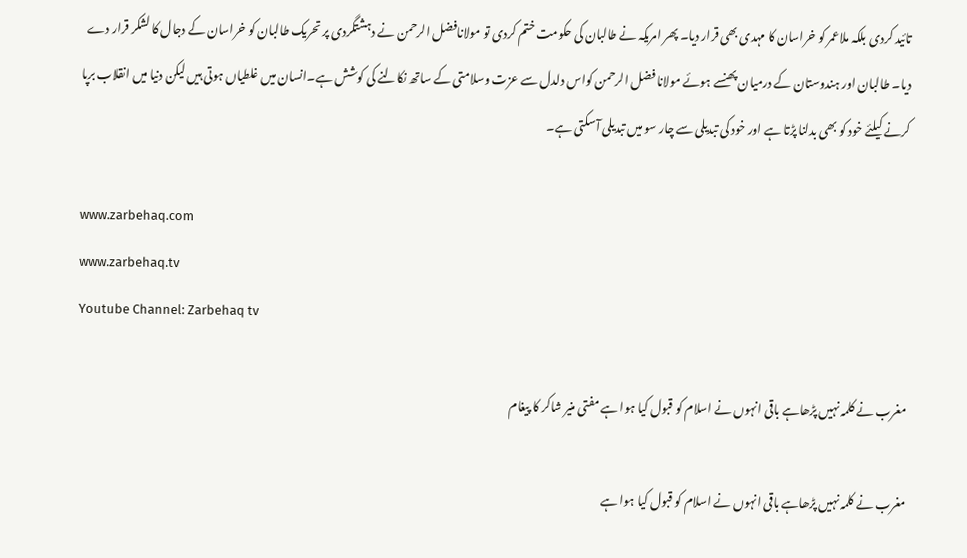تائید کردی بلکہ ملاعمر کو خراسان کا مہدی بھی قرار دیا۔ پھر امریکہ نے طالبان کی حکومت ختم کردی تو مولانافضل الرحمن نے دہشتگردی پر تحریک طالبان کو خراسان کے دجال کا لشکر قرار دے دیا۔ طالبان اور ہندوستان کے درمیان پھنسے ہوئے مولانا فضل الرحمن کواس دلدل سے عزت وسلامتی کے ساتھ نکالنے کی کوشش ہے۔انسان میں غلطیاں ہوتی ہیں لیکن دنیا میں انقلاب برپا کرنے کیلئے خود کو بھی بدلنا پڑتا ہے اور خود کی تبدیلی سے چار سو میں تبدیلی آسکتی ہے۔

www.zarbehaq.com
www.zarbehaq.tv
Youtube Channel: Zarbehaq tv

مغرب نے کلمہ نہیں پڑھاہے باقی انہوں نے اسلام کو قبول کیا ہوا ہے مفتی منیر شاکر کا پیغام

مغرب نے کلمہ نہیں پڑھاہے باقی انہوں نے اسلام کو قبول کیا ہوا ہے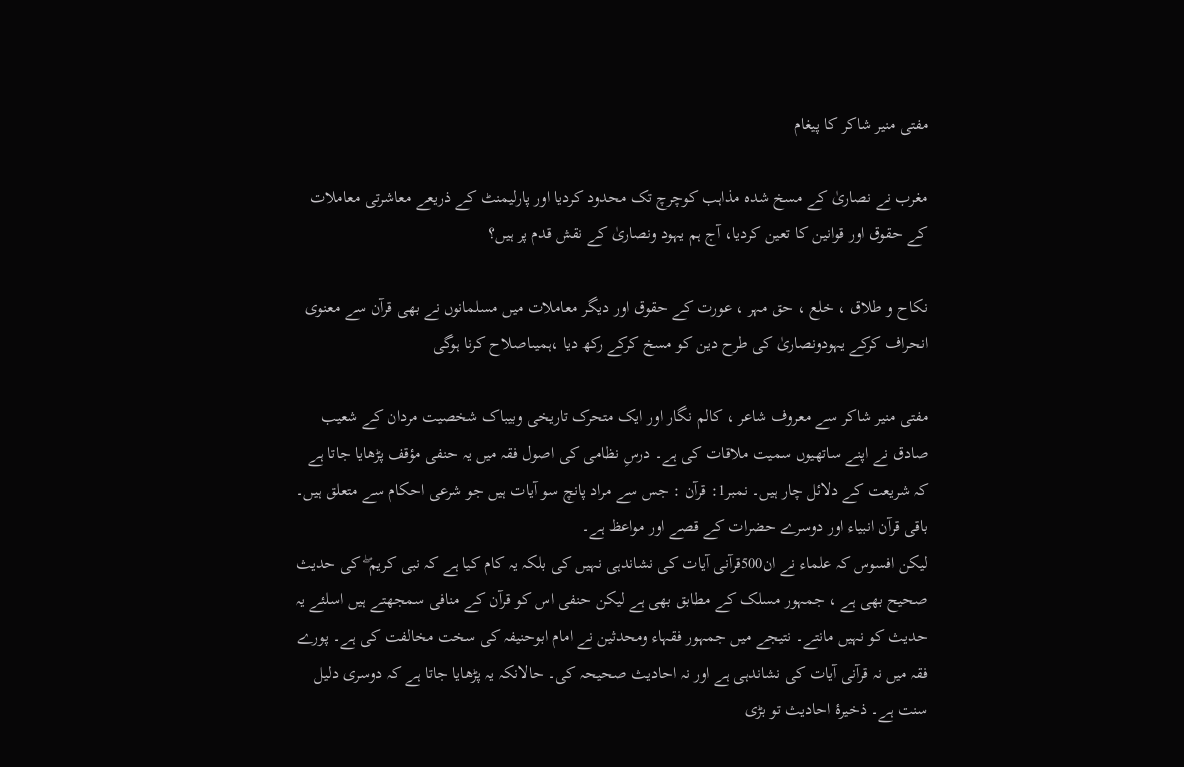مفتی منیر شاکر کا پیغام

مغرب نے نصاریٰ کے مسخ شدہ مذاہب کوچرچ تک محدود کردیا اور پارلیمنٹ کے ذریعے معاشرتی معاملات کے حقوق اور قوانین کا تعین کردیا، آج ہم یہود ونصاریٰ کے نقش قدم پر ہیں؟

نکاح و طلاق ، خلع ، حق مہر ، عورت کے حقوق اور دیگر معاملات میں مسلمانوں نے بھی قرآن سے معنوی انحراف کرکے یہودونصاریٰ کی طرح دین کو مسخ کرکے رکھ دیا ،ہمیںاصلاح کرنا ہوگی

مفتی منیر شاکر سے معروف شاعر ، کالم نگار اور ایک متحرک تاریخی وبیباک شخصیت مردان کے شعیب صادق نے اپنے ساتھیوں سمیت ملاقات کی ہے۔ درسِ نظامی کی اصول فقہ میں یہ حنفی مؤقف پڑھایا جاتا ہے کہ شریعت کے دلائل چار ہیں۔ نمبر1: قرآن : جس سے مراد پانچ سو آیات ہیں جو شرعی احکام سے متعلق ہیں۔ باقی قرآن انبیاء اور دوسرے حضرات کے قصے اور مواعظ ہے۔
لیکن افسوس کہ علماء نے ان500قرآنی آیات کی نشاندہی نہیں کی بلکہ یہ کام کیا ہے کہ نبی کریم ۖ کی حدیث صحیح بھی ہے ، جمہور مسلک کے مطابق بھی ہے لیکن حنفی اس کو قرآن کے منافی سمجھتے ہیں اسلئے یہ حدیث کو نہیں مانتے۔ نتیجے میں جمہور فقہاء ومحدثین نے امام ابوحنیفہ کی سخت مخالفت کی ہے۔ پورے فقہ میں نہ قرآنی آیات کی نشاندہی ہے اور نہ احادیث صحیحہ کی۔ حالانکہ یہ پڑھایا جاتا ہے کہ دوسری دلیل سنت ہے۔ ذخیرۂ احادیث تو بڑی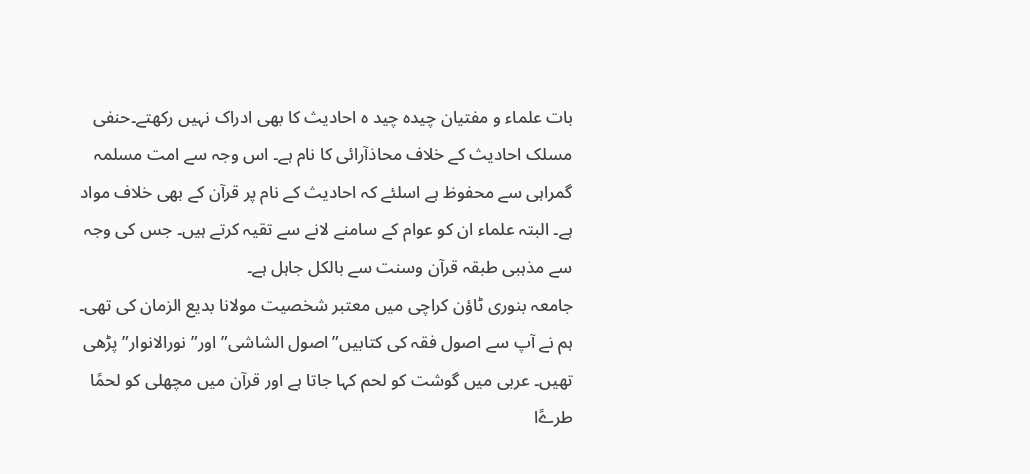بات علماء و مفتیان چیدہ چید ہ احادیث کا بھی ادراک نہیں رکھتے۔حنفی مسلک احادیث کے خلاف محاذآرائی کا نام ہے۔ اس وجہ سے امت مسلمہ گمراہی سے محفوظ ہے اسلئے کہ احادیث کے نام پر قرآن کے بھی خلاف مواد ہے۔ البتہ علماء ان کو عوام کے سامنے لانے سے تقیہ کرتے ہیں۔ جس کی وجہ سے مذہبی طبقہ قرآن وسنت سے بالکل جاہل ہے۔
جامعہ بنوری ٹاؤن کراچی میں معتبر شخصیت مولانا بدیع الزمان کی تھی۔ ہم نے آپ سے اصول فقہ کی کتابیں”اصول الشاشی” اور” نورالانوار” پڑھی تھیں۔ عربی میں گوشت کو لحم کہا جاتا ہے اور قرآن میں مچھلی کو لحمًا طرےًا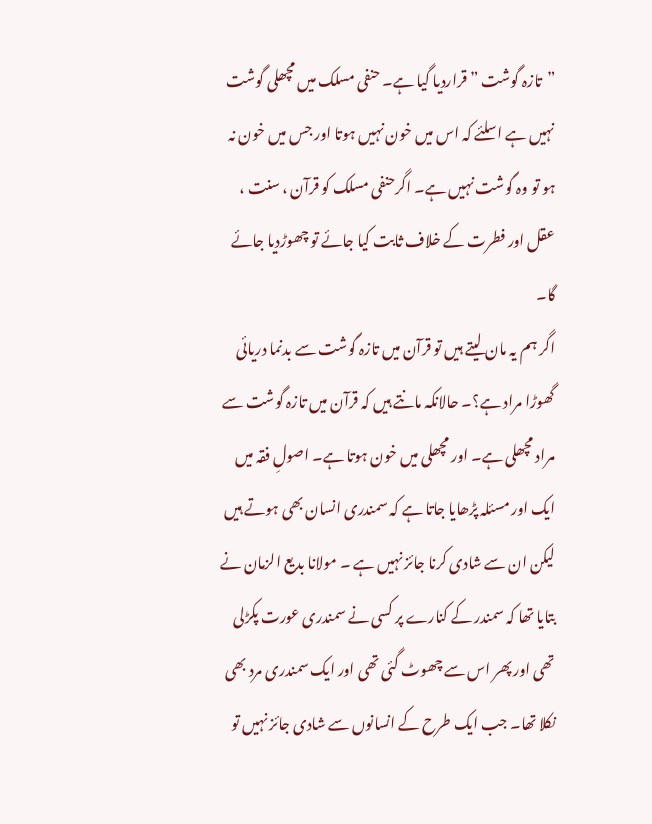”تازہ گوشت ”قراردیا گیا ہے۔ حنفی مسلک میں مچھلی گوشت نہیں ہے اسلئے کہ اس میں خون نہیں ہوتا اور جس میں خون نہ ہو تو وہ گوشت نہیں ہے۔ اگرحنفی مسلک کو قرآن ، سنت ، عقل اور فطرت کے خلاف ثابت کیا جائے تو چھوڑدیا جائے گا۔
اگر ہم یہ مان لیتے ہیں تو قرآن میں تازہ گوشت سے بدنما دریائی گھوڑا مراد ہے؟۔ حالانکہ مانتے ہیں کہ قرآن میں تازہ گوشت سے مراد مچھلی ہے۔ اور مچھلی میں خون ہوتا ہے۔ اصولِ فقہ میں ایک اور مسئلہ پڑھایا جاتا ہے کہ سمندری انسان بھی ہوتے ہیں لیکن ان سے شادی کرنا جائز نہیں ہے ۔ مولانا بدیع الزمان نے بتایا تھا کہ سمندر کے کنارے پر کسی نے سمندری عورت پکڑلی تھی اور پھر اس سے چھوٹ گئی تھی اور ایک سمندری مرد بھی نکلا تھا۔ جب ایک طرح کے انسانوں سے شادی جائز نہیں تو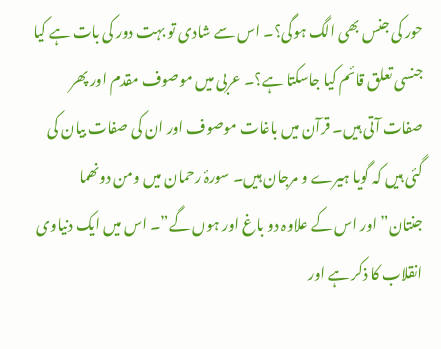حور کی جنس بھی الگ ہوگی؟۔ اس سے شادی تو بہت دور کی بات ہے کیا جنسی تعلق قائم کیا جاسکتا ہے؟۔ عربی میں موصوف مقدم اور پھر صفات آتی ہیں۔ قرآن میں باغات موصوف اور ان کی صفات بیان کی گئی ہیں کہ گویا ہیرے و مرجان ہیں۔ سورۂ رحمان میں ومن دونھما جنتان”اور اس کے علاوہ دو باغ اور ہوں گے”۔ اس میں ایک دنیاوی انقلاب کا ذکر ہے اور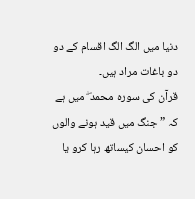دنیا میں الگ الگ اقسام کے دو دو باغات مراد ہیں۔
قرآن کی سورہ محمد ۖ میں ہے کہ ” جنگ میں قید ہونے والوں کو احسان کیساتھ رہا کرو یا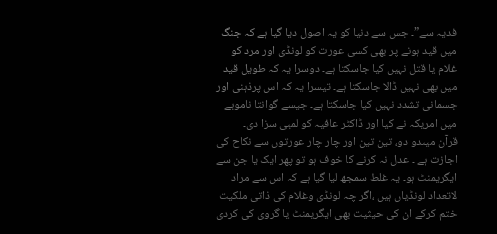فدیہ سے”۔ جس سے دنیا کو یہ اصول دیا گیا ہے کہ جنگ میں قید ہونے پر بھی کسی عورت کو لونڈی اور مرد کو غلام یا قتل نہیں کیا جاسکتا ہے۔ دوسرا یہ کہ طویل قید میں بھی نہیں ڈالا جاسکتا ہے۔ تیسرا یہ کہ اس پرذہنی اور جسمانی تشدد نہیں کیا جاسکتا ہے۔ جیسے گوانتا ناموبے میں امریکہ نے کیا اور ڈاکٹر عافیہ کو لمبی سزا دی۔
قرآن میںدو دو، تین تین اور چار چار عورتوں سے نکاح کی اجازت ہے ۔ عدل نہ کرنے کا خوف ہو تو پھر ایک یا جن سے ایگریمنٹ ہو۔ یہ غلط سمجھ لیا گیا ہے کہ اس سے مراد لاتعداد لونڈیاں ہیں ،اگر چہ لونڈی وغلام کی ذاتی ملکیت ختم کرکے ان کی حیثیت بھی ایگریمنٹ یا گروی کی کردی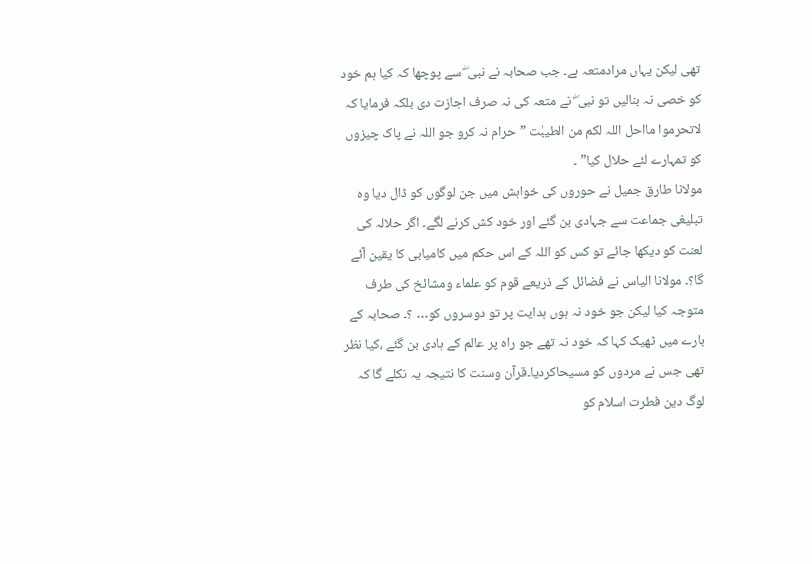تھی لیکن یہاں مرادمتعہ ہے۔ جب صحابہ نے نبی ۖ سے پوچھا کہ کیا ہم خود کو خصی نہ بنالیں تو نبی ۖ نے متعہ کی نہ صرف اجازت دی بلکہ فرمایا کہ لاتحرموا مااحل اللہ لکم من الطیبٰت ”حرام نہ کرو جو اللہ نے پاک چیزوں کو تمہارے لئے حلال کیا” ۔
مولانا طارق جمیل نے حوروں کی خواہش میں جن لوگوں کو ڈال دیا وہ تبلیغی جماعت سے جہادی بن گئے اور خود کش کرنے لگے۔ اگر حلالہ کی لعنت کو دیکھا جائے تو کس کو اللہ کے اس حکم میں کامیابی کا یقین آئے گا؟۔ مولانا الیاس نے فضائل کے ذریعے قوم کو علماء ومشائخ کی طرف متوجہ کیا لیکن جو خود نہ ہوں ہدایت پر تو دوسروں کو… ؟۔ صحابہ کے بارے میں ٹھیک کہا کہ خود نہ تھے جو راہ پر عالم کے ہادی بن گئے ،کیا نظر تھی جس نے مردوں کو مسیحاکردیا۔قرآن وسنت کا نتیجہ یہ نکلے گا کہ لوگ دین فطرت اسلام کو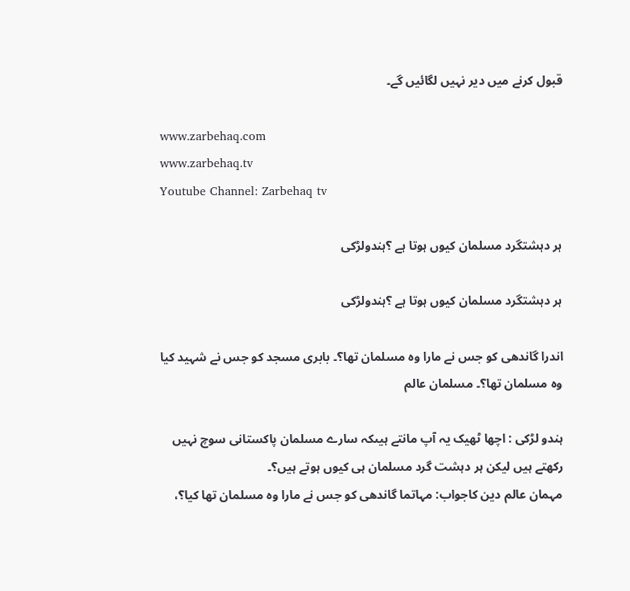قبول کرنے میں دیر نہیں لگائیں گے۔

www.zarbehaq.com
www.zarbehaq.tv
Youtube Channel: Zarbehaq tv

ہر دہشتگرد مسلمان کیوں ہوتا ہے ؟ہندولڑکی

ہر دہشتگرد مسلمان کیوں ہوتا ہے ؟ہندولڑکی

اندرا گاندھی کو جس نے مارا وہ مسلمان تھا؟۔ بابری مسجد کو جس نے شہید کیا وہ مسلمان تھا؟۔ مسلمان عالم

ہندو لڑکی : اچھا ٹھیک یہ آپ مانتے ہیںکہ سارے مسلمان پاکستانی سوچ نہیں رکھتے ہیں لیکن ہر دہشت گرد مسلمان ہی کیوں ہوتے ہیں؟۔
مہمان عالم دین کاجواب: مہاتما گاندھی کو جس نے مارا وہ مسلمان تھا کیا؟،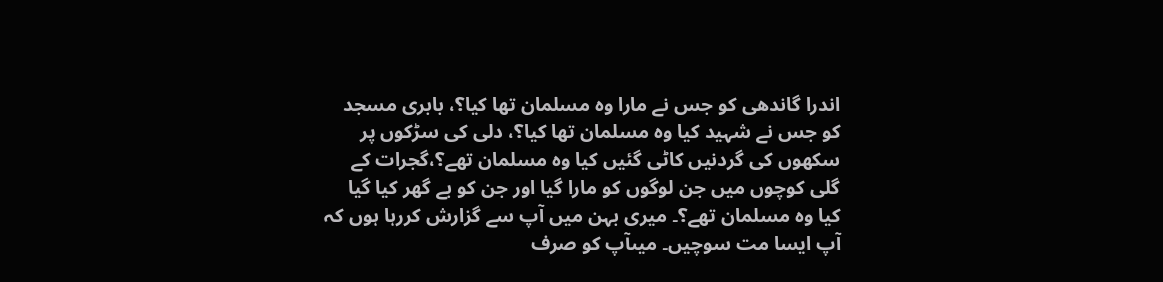اندرا گاندھی کو جس نے مارا وہ مسلمان تھا کیا؟، بابری مسجد کو جس نے شہید کیا وہ مسلمان تھا کیا؟، دلی کی سڑکوں پر سکھوں کی گردنیں کاٹی گئیں کیا وہ مسلمان تھے؟،گجرات کے گلی کوچوں میں جن لوگوں کو مارا گیا اور جن کو بے گھر کیا گیا کیا وہ مسلمان تھے؟۔ میری بہن میں آپ سے گزارش کررہا ہوں کہ آپ ایسا مت سوچیں۔ میںآپ کو صرف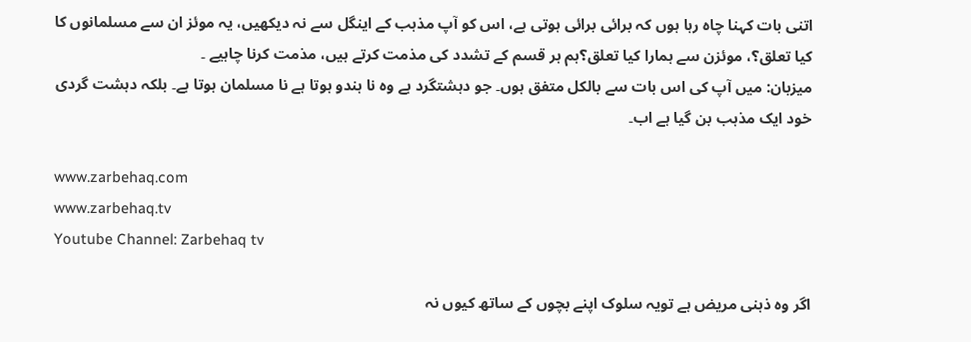اتنی بات کہنا چاہ رہا ہوں کہ برائی برائی ہوتی ہے، اس کو آپ مذہب کے اینگل سے نہ دیکھیں، یہ موئز ان سے مسلمانوں کا کیا تعلق؟، موئزن سے ہمارا کیا تعلق؟ہم ہر قسم کے تشدد کی مذمت کرتے ہیں، مذمت کرنا چاہیے ۔
میزبان: میں آپ کی اس بات سے بالکل متفق ہوں۔ جو دہشتگرد ہے وہ نا ہندو ہوتا ہے نا مسلمان ہوتا ہے۔ بلکہ دہشت گردی خود ایک مذہب بن گیا ہے اب۔

www.zarbehaq.com
www.zarbehaq.tv
Youtube Channel: Zarbehaq tv

اگر وہ ذہنی مریض ہے تویہ سلوک اپنے بچوں کے ساتھ کیوں نہ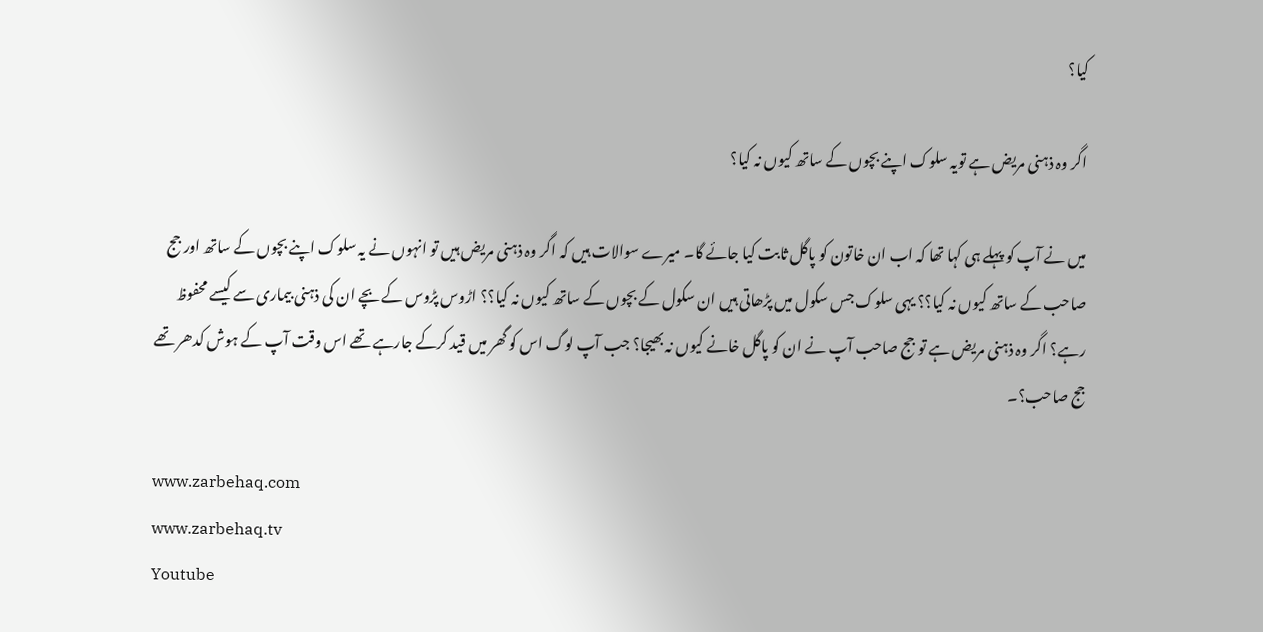کیا؟

اگر وہ ذہنی مریض ہے تویہ سلوک اپنے بچوں کے ساتھ کیوں نہ کیا؟

میں نے آپ کو پہلے ہی کہا تھا کہ اب ان خاتون کو پاگل ثابت کیا جائے گا۔ میرے سوالات ہیں کہ اگر وہ ذہنی مریض ہیں تو انہوں نے یہ سلوک اپنے بچوں کے ساتھ اور جج صاحب کے ساتھ کیوں نہ کیا؟؟ یہی سلوک جس سکول میں پڑھاتی ہیں ان سکول کے بچوں کے ساتھ کیوں نہ کیا؟؟ اڑوس پڑوس کے بچے ان کی ذہنی بیماری سے کیسے محفوظ رہے؟ اگر وہ ذہنی مریض ہے تو جج صاحب آپ نے ان کو پاگل خانے کیوں نہ بھیجا؟ جب آپ لوگ اس کو گھر میں قید کرکے جارہے تھے اس وقت آپ کے ہوش کدھر تھے جج صاحب؟۔

www.zarbehaq.com
www.zarbehaq.tv
Youtube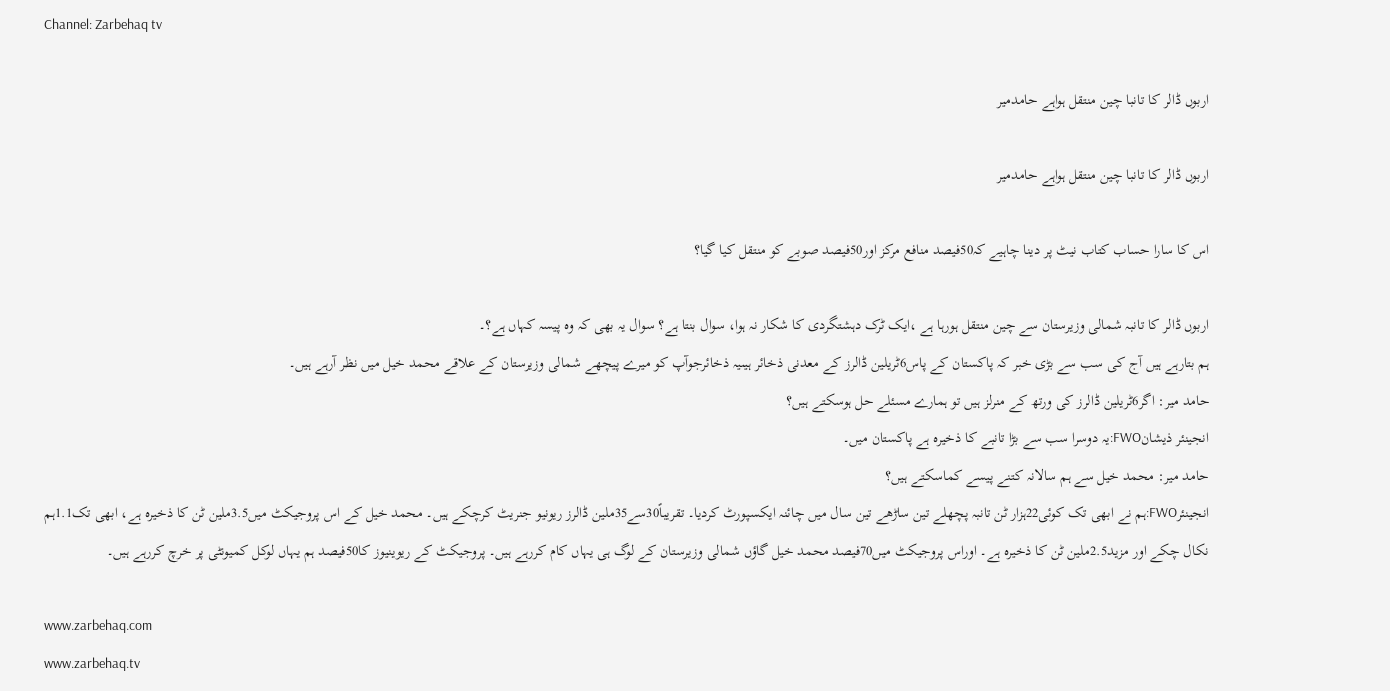Channel: Zarbehaq tv

اربوں ڈالر کا تانبا چین منتقل ہواہے حامدمیر

اربوں ڈالر کا تانبا چین منتقل ہواہے حامدمیر

اس کا سارا حساب کتاب نیٹ پر دینا چاہیے کہ50فیصد منافع مرکز اور50فیصد صوبے کو منتقل کیا گیا؟

اربوں ڈالر کا تانبہ شمالی وزیرستان سے چین منتقل ہورہا ہے ،ایک ٹرک دہشتگردی کا شکار نہ ہوا، سوال بنتا ہے؟ سوال یہ بھی کہ وہ پیسہ کہاں ہے؟۔
ہم بتارہے ہیں آج کی سب سے بڑی خبر کہ پاکستان کے پاس6ٹریلین ڈالرز کے معدنی ذخائر ہیںیہ ذخائرجوآپ کو میرے پیچھے شمالی وزیرستان کے علاقے محمد خیل میں نظر آرہے ہیں۔
حامد میر: اگر6ٹریلین ڈالرز کی ورتھ کے منرلز ہیں تو ہمارے مسئلے حل ہوسکتے ہیں؟
انجینئر ذیشانFWO:یہ دوسرا سب سے بڑا تانبے کا ذخیرہ ہے پاکستان میں۔
حامد میر: محمد خیل سے ہم سالانہ کتنے پیسے کماسکتے ہیں؟
انجینئرFWO:ہم نے ابھی تک کوئی22ہزار ٹن تانبہ پچھلے تین ساڑھے تین سال میں چائنہ ایکسپورٹ کردیا۔ تقریباً30سے35ملین ڈالرز ریونیو جنریٹ کرچکے ہیں۔ محمد خیل کے اس پروجیکٹ میں3.5ملین ٹن کا ذخیرہ ہے، ابھی تک1.1ہم نکال چکے اور مزید2.5ملین ٹن کا ذخیرہ ہے۔ اوراس پروجیکٹ میں70فیصد محمد خیل گاؤں شمالی وزیرستان کے لوگ ہی یہاں کام کررہے ہیں۔ پروجیکٹ کے ریوینیوز کا50فیصد ہم یہاں لوکل کمیونٹی پر خرچ کررہے ہیں۔

www.zarbehaq.com
www.zarbehaq.tv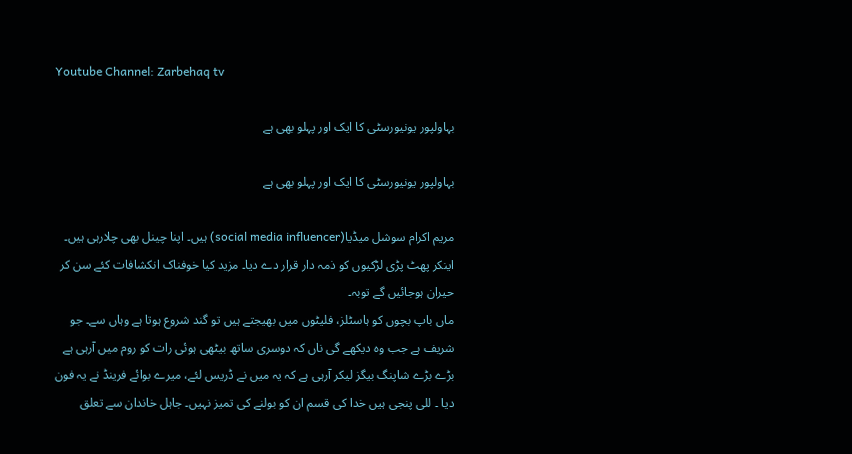Youtube Channel: Zarbehaq tv

بہاولپور یونیورسٹی کا ایک اور پہلو بھی ہے

بہاولپور یونیورسٹی کا ایک اور پہلو بھی ہے

مریم اکرام سوشل میڈیا(social media influencer) ہیں۔ اپنا چینل بھی چلارہی ہیں۔ اینکر پھٹ پڑی لڑکیوں کو ذمہ دار قرار دے دیا۔ مزید کیا خوفناک انکشافات کئے سن کر حیران ہوجائیں گے توبہ۔
ماں باپ بچوں کو ہاسٹلز، فلیٹوں میں بھیجتے ہیں تو گند شروع ہوتا ہے وہاں سے۔ جو شریف ہے جب وہ دیکھے گی ناں کہ دوسری ساتھ بیٹھی ہوئی رات کو روم میں آرہی ہے بڑے بڑے شاپنگ بیگز لیکر آرہی ہے کہ یہ میں نے ڈریس لئے، میرے بوائے فرینڈ نے یہ فون دیا ۔ للی پنجی ہیں خدا کی قسم ان کو بولنے کی تمیز نہیں۔ جاہل خاندان سے تعلق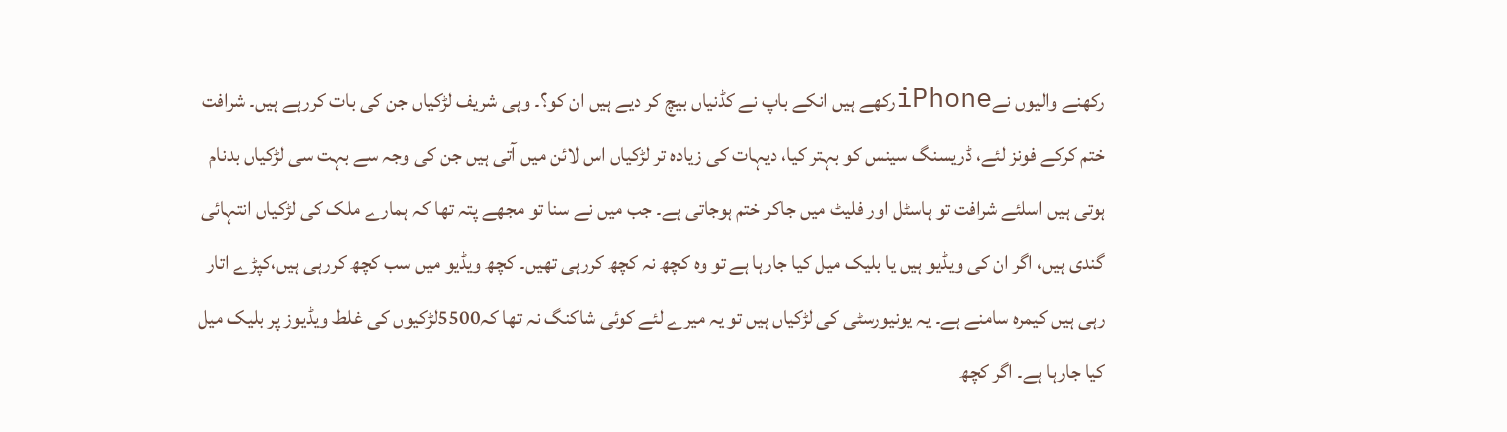رکھنے والیوں نےiPhoneرکھے ہیں انکے باپ نے کڈنیاں بیچ کر دیے ہیں ان کو؟۔ وہی شریف لڑکیاں جن کی بات کررہے ہیں۔ شرافت ختم کرکے فونز لئے، ڈریسنگ سینس کو بہتر کیا، دیہات کی زیادہ تر لڑکیاں اس لائن میں آتی ہیں جن کی وجہ سے بہت سی لڑکیاں بدنام ہوتی ہیں اسلئے شرافت تو ہاسٹل اور فلیٹ میں جاکر ختم ہوجاتی ہے۔ جب میں نے سنا تو مجھے پتہ تھا کہ ہمارے ملک کی لڑکیاں انتہائی گندی ہیں، اگر ان کی ویڈیو ہیں یا بلیک میل کیا جارہا ہے تو وہ کچھ نہ کچھ کررہی تھیں۔ کچھ ویڈیو میں سب کچھ کررہی ہیں،کپڑے اتار رہی ہیں کیمرہ سامنے ہے۔ یہ یونیورسٹی کی لڑکیاں ہیں تو یہ میرے لئے کوئی شاکنگ نہ تھا کہ5500لڑکیوں کی غلط ویڈیوز پر بلیک میل کیا جارہا ہے۔ اگر کچھ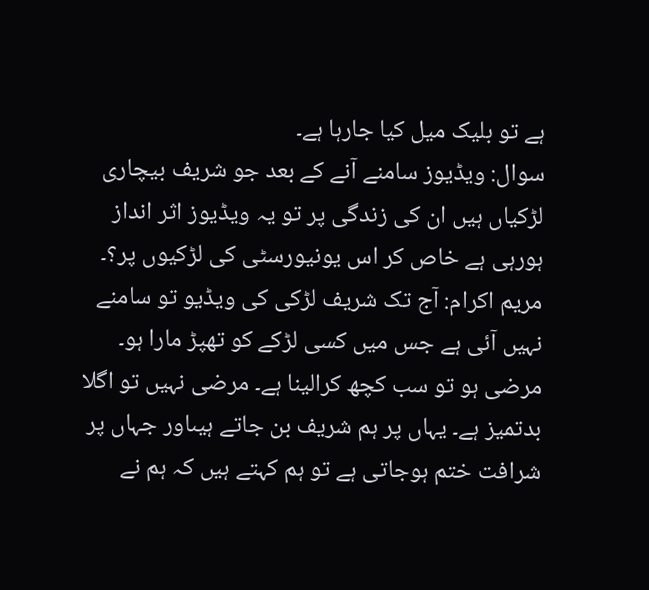ہے تو بلیک میل کیا جارہا ہے۔
سوال: ویڈیوز سامنے آنے کے بعد جو شریف بیچاری لڑکیاں ہیں ان کی زندگی پر تو یہ ویڈیوز اثر انداز ہورہی ہے خاص کر اس یونیورسٹی کی لڑکیوں پر؟۔
مریم اکرام: آج تک شریف لڑکی کی ویڈیو تو سامنے نہیں آئی ہے جس میں کسی لڑکے کو تھپڑ مارا ہو۔ مرضی ہو تو سب کچھ کرالینا ہے۔ مرضی نہیں تو اگلا بدتمیز ہے۔ یہاں پر ہم شریف بن جاتے ہیںاور جہاں پر شرافت ختم ہوجاتی ہے تو ہم کہتے ہیں کہ ہم نے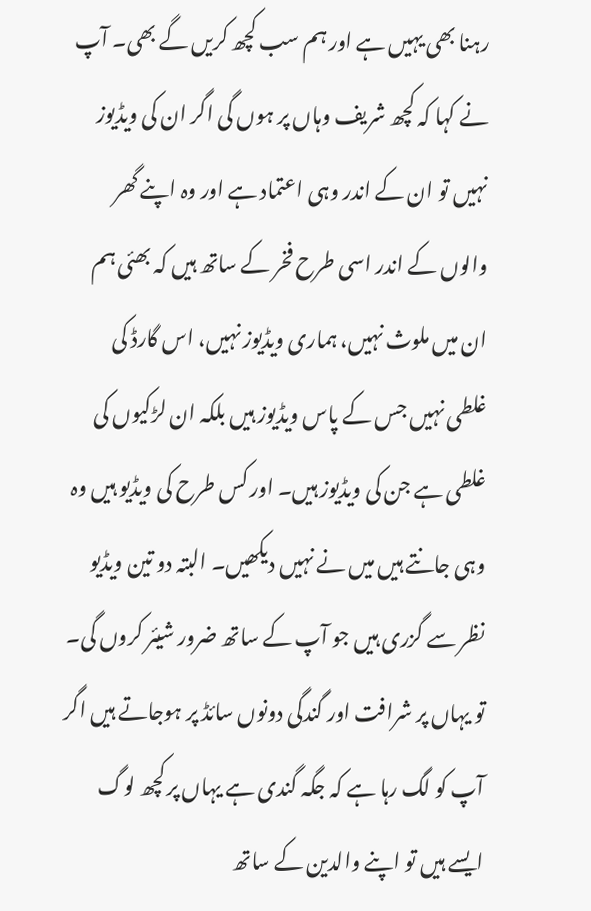رہنا بھی یہیں ہے اور ہم سب کچھ کریں گے بھی۔ آپ نے کہا کہ کچھ شریف وہاں پر ہوں گی اگر ان کی ویڈیوز نہیں تو ان کے اندر وہی اعتماد ہے اور وہ اپنے گھر والوں کے اندر اسی طرح فخر کے ساتھ ہیں کہ بھئی ہم ان میں ملوث نہیں، ہماری ویڈیوز نہیں، اس گارڈ کی غلطی نہیں جس کے پاس ویڈیوز ہیں بلکہ ان لڑکیوں کی غلطی ہے جن کی ویڈیوز ہیں۔ اور کس طرح کی ویڈیو ہیں وہ وہی جانتے ہیں میں نے نہیں دیکھیں۔ البتہ دو تین ویڈیو نظر سے گزری ہیں جو آپ کے ساتھ ضرور شیئر کروں گی۔ تو یہاں پر شرافت اور گندگی دونوں سائڈ پر ہوجاتے ہیں اگر آپ کو لگ رہا ہے کہ جگہ گندی ہے یہاں پر کچھ لوگ ایسے ہیں تو اپنے والدین کے ساتھ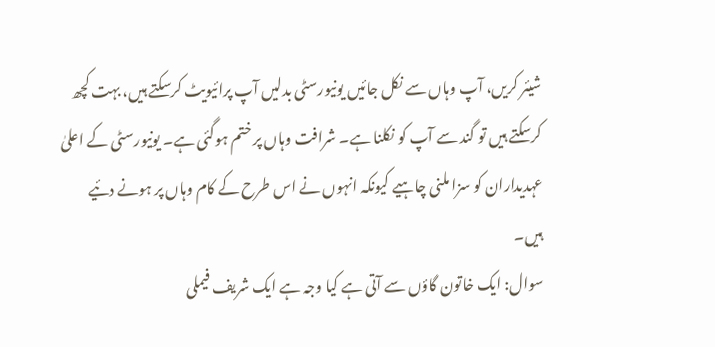شیئر کریں، آپ وہاں سے نکل جائیں یونیورسٹی بدلیں آپ پرائیویٹ کرسکتے ہیں، بہت کچھ کرسکتے ہیں تو گند سے آپ کو نکلنا ہے۔ شرافت وہاں پر ختم ہوگئی ہے۔ یونیورسٹی کے اعلیٰ عہدیداران کو سزا ملنی چاہیے کیونکہ انہوں نے اس طرح کے کام وہاں پر ہونے دئیے ہیں۔
سوال: ایک خاتون گاؤں سے آتی ہے کیا وجہ ہے ایک شریف فیملی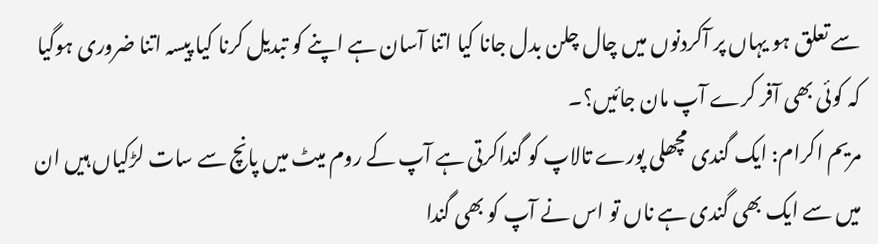سے تعلق ہو یہاں پر آکردنوں میں چال چلن بدل جانا کیا اتنا آسان ہے اپنے کو تبدیل کرنا کیا پیسہ اتنا ضروری ہوگیا کہ کوئی بھی آفر کرے آپ مان جائیں؟۔
مریم اکرام: ایک گندی مچھلی پورے تالاپ کو گنداکرتی ہے آپ کے روم میٹ میں پانچ سے سات لڑکیاں ہیں ان میں سے ایک بھی گندی ہے ناں تو اس نے آپ کو بھی گندا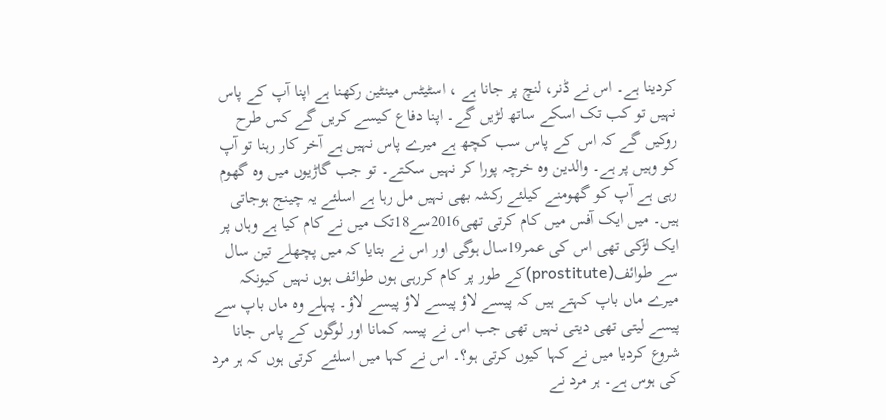کردینا ہے۔ اس نے ڈنر، لنچ پر جانا ہے ، اسٹیٹس مینٹین رکھنا ہے اپنا آپ کے پاس نہیں تو کب تک اسکے ساتھ لڑیں گے۔ اپنا دفاع کیسے کریں گے کس طرح روکیں گے کہ اس کے پاس سب کچھ ہے میرے پاس نہیں ہے آخر کار رہنا تو آپ کو وہیں پر ہے۔ والدین وہ خرچہ پورا کر نہیں سکتے۔ تو جب گاڑیوں میں وہ گھوم رہی ہے آپ کو گھومنے کیلئے رکشہ بھی نہیں مل رہا ہے اسلئے یہ چینج ہوجاتی ہیں۔ میں ایک آفس میں کام کرتی تھی2016سے18تک میں نے کام کیا ہے وہاں پر ایک لڑکی تھی اس کی عمر19سال ہوگی اور اس نے بتایا کہ میں پچھلے تین سال سے طوائف(prostitute)کے طور پر کام کررہی ہوں طوائف ہوں نہیں کیونکہ میرے ماں باپ کہتے ہیں کہ پیسے لاؤ پیسے لاؤ پیسے لاؤ۔ پہلے وہ ماں باپ سے پیسے لیتی تھی دیتی نہیں تھی جب اس نے پیسہ کمانا اور لوگوں کے پاس جانا شروع کردیا میں نے کہا کیوں کرتی ہو؟۔ اس نے کہا میں اسلئے کرتی ہوں کہ ہر مرد کی ہوس ہے۔ ہر مرد نے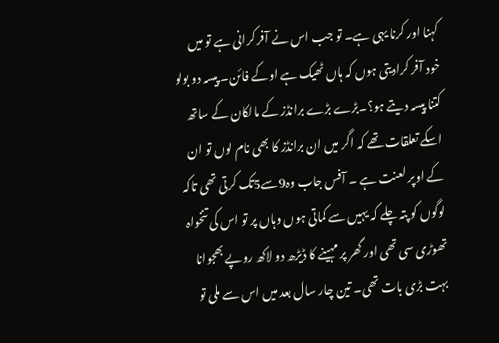کہنا اور کرنا یہی ہے۔ تو جب اس نے آفر کرانی ہے تو میں خود آفر کرادیتی ہوں کہ ہاں ٹھیک ہے اوکے فائن۔ پیسہ دو بولو کتنا پیسہ دیتے ہو؟۔بڑے بڑے برانڈز کے مالکان کے ساتھ اسکے تعلقات تھے کہ اگر میں ان برانڈز کا بھی نام لوں تو ان کے اوپر لعنت ہے ۔ آفس جاب وہ9سے5تک کرتی تھی تاکہ لوگوں کو پتہ چلے کہ یہیں سے کماتی ہوں وہاں پر تو اس کی تنخواہ تھوڑی سی تھی اور گھر پر مہینے کا ڈیڑھ دو لاکھ روپے بھجوانا بہت بڑی بات تھی۔ تین چار سال بعد میں اس سے ملی تو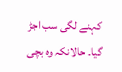کہنے لگی سب اجڑ گیا۔ حالانکہ وہ بچی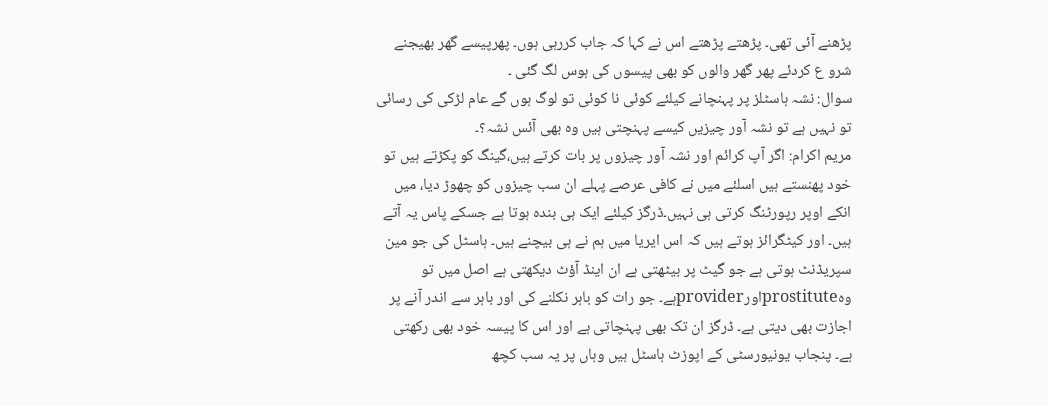پڑھنے آئی تھی۔ پڑھتے پڑھتے اس نے کہا کہ جاب کررہی ہوں۔ پھرپیسے گھر بھیجنے شرو ع کردئے پھر گھر والوں کو بھی پیسوں کی ہوس لگ گئی ۔
سوال: نشہ ہاسٹلز پر پہنچانے کیلئے کوئی نا کوئی تو لوگ ہوں گے عام لڑکی کی رسائی تو نہیں ہے تو نشہ آور چیزیں کیسے پہنچتی ہیں وہ بھی آئس نشہ؟۔
مریم اکرام: اگر آپ کرائم اور نشہ آور چیزوں پر بات کرتے ہیں،گینگ کو پکڑتے ہیں تو خود پھنستے ہیں اسلئے میں نے کافی عرصے پہلے ان سب چیزوں کو چھوڑ دیا، میں انکے اوپر رپورٹنگ کرتی ہی نہیں۔ڈرگز کیلئے ایک ہی بندہ ہوتا ہے جسکے پاس یہ آتے ہیں۔ اور کیٹگرائز ہوتے ہیں کہ اس ایریا میں ہم نے ہی بیچنے ہیں۔ ہاسٹل کی جو مین سپریڈنٹ ہوتی ہے جو گیٹ پر بیٹھتی ہے ان اینڈ آؤٹ دیکھتی ہے اصل میں تو وہprostituteاورproviderہے۔ جو رات کو باہر نکلنے کی اور باہر سے اندر آنے پر اجازت بھی دیتی ہے۔ ڈرگز ان تک بھی پہنچاتی ہے اور اس کا پیسہ خود بھی رکھتی ہے۔ پنجاب یونیورسٹی کے اپوزٹ ہاسٹل ہیں وہاں پر یہ سب کچھ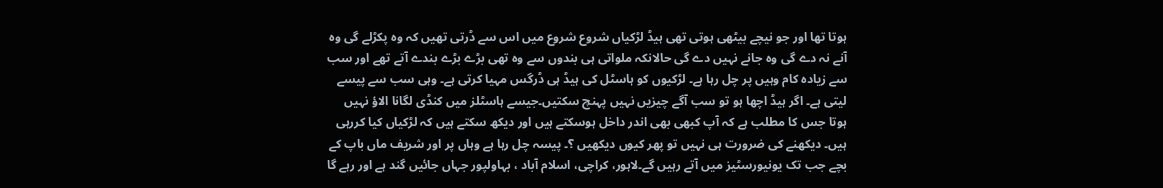ہوتا تھا اور جو نیچے بیٹھی ہوتی تھی ہیڈ لڑکیاں شروع شروع میں اس سے ڈرتی تھیں کہ وہ پکڑلے گی وہ آنے نہ دے گی وہ جانے نہیں دے گی حالانکہ ملواتی ہی بندوں سے وہ تھی بڑے بڑے بندے آتے تھے اور سب سے زیادہ کام وہیں پر چل رہا ہے۔ لڑکیوں کو ہاسٹل کی ہیڈ ہی ڈرگس مہیا کرتی ہے۔ وہی سب سے پیسے لیتی ہے۔ اگر ہیڈ اچھا ہو تو سب آگے چیزیں نہیں پہنچ سکتیں۔جیسے ہاسٹلز میں کنڈی لگانا الاؤ نہیں ہوتا جس کا مطلب ہے کہ آپ کبھی بھی اندر داخل ہوسکتے ہیں اور دیکھ سکتے ہیں کہ لڑکیاں کیا کررہی ہیں۔ دیکھنے کی ضرورت ہی نہیں تو پھر کیوں دیکھیں ؟۔ پیسہ چل رہا ہے وہاں پر اور شریف ماں باپ کے بچے جب تک یونیورسٹیز میں آتے رہیں گے۔لاہور، کراچی، اسلام آباد ، بہاولپور جہاں جائیں گند ہے اور رہے گا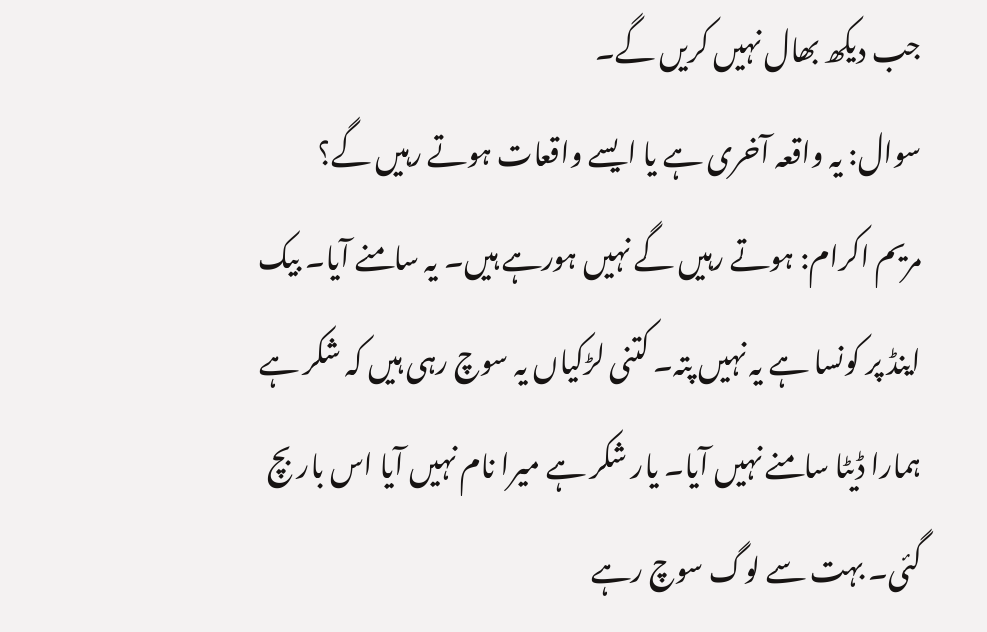جب دیکھ بھال نہیں کریں گے۔
سوال: یہ واقعہ آخری ہے یا ایسے واقعات ہوتے رہیں گے؟
مریم اکرام: ہوتے رہیں گے نہیں ہورہے ہیں۔ یہ سامنے آیا۔ بیک اینڈ پر کونسا ہے یہ نہیں پتہ۔ کتنی لڑکیاں یہ سوچ رہی ہیں کہ شکر ہے ہمارا ڈیٹا سامنے نہیں آیا۔ یار شکر ہے میرا نام نہیں آیا اس بار بچ گئی۔ بہت سے لوگ سوچ رہے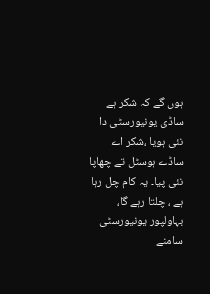ہوں گے کہ شکر ہے ساڈی یونیورسٹی دا نئی ہویا ،شکر اے ساڈے ہوسٹل تے چھاپا نئی پیا۔ یہ کام چل رہا ہے ، چلتا رہے گا، بہاولپور یونیورسٹی سامنے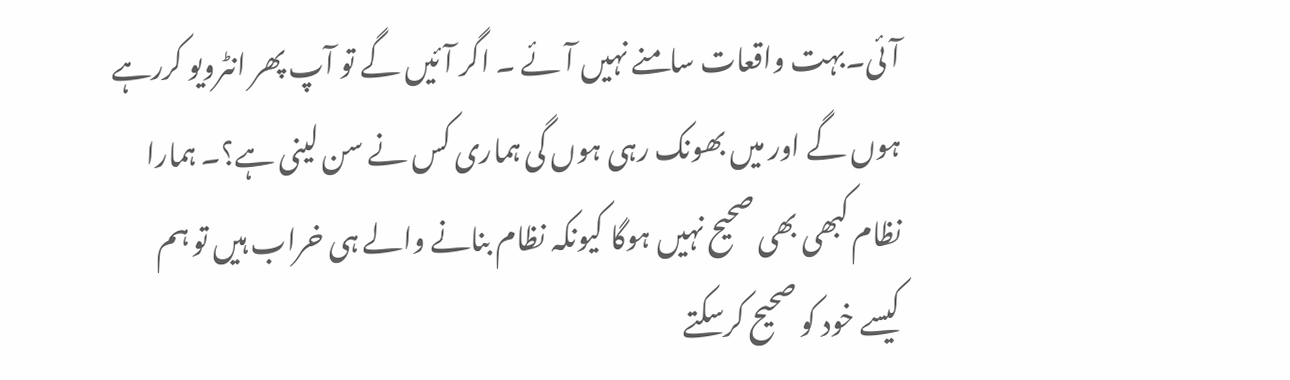آئی۔بہت واقعات سامنے نہیں آئے ۔ اگر آئیں گے تو آپ پھر انٹرویو کررہے ہوں گے اور میں بھونک رہی ہوں گی ہماری کس نے سن لینی ہے؟۔ ہمارا نظام کبھی بھی صحیح نہیں ہوگا کیونکہ نظام بنانے والے ہی خراب ہیں تو ہم کیسے خود کو صحیح کرسکتے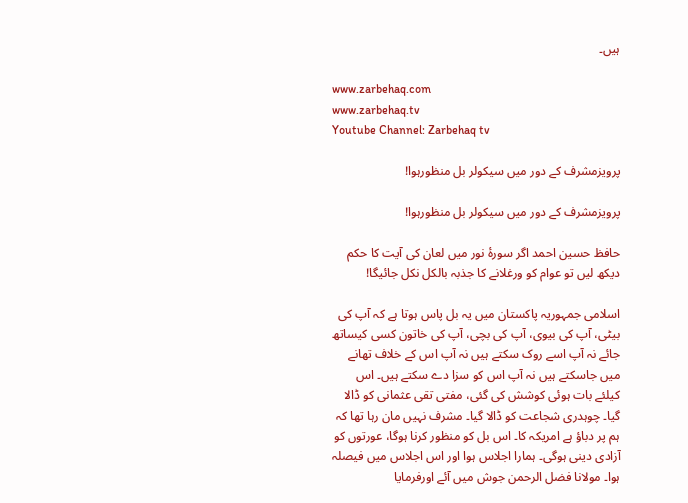ہیں۔

www.zarbehaq.com
www.zarbehaq.tv
Youtube Channel: Zarbehaq tv

پرویزمشرف کے دور میں سیکولر بل منظورہوا!

پرویزمشرف کے دور میں سیکولر بل منظورہوا!

حافظ حسین احمد اگر سورۂ نور میں لعان کی آیت کا حکم دیکھ لیں تو عوام کو ورغلانے کا جذبہ بالکل نکل جائیگا!

اسلامی جمہوریہ پاکستان میں یہ بل پاس ہوتا ہے کہ آپ کی بیٹی، آپ کی بیوی، آپ کی بچی، آپ کی خاتون کسی کیساتھ جائے نہ آپ اسے روک سکتے ہیں نہ آپ اس کے خلاف تھانے میں جاسکتے ہیں نہ آپ اس کو سزا دے سکتے ہیں۔ اس کیلئے بات ہوئی کوشش کی گئی، مفتی تقی عثمانی کو ڈالا گیا۔ چوہدری شجاعت کو ڈالا گیا۔ مشرف نہیں مان رہا تھا کہ ہم پر دباؤ ہے امریکہ کا۔ اس بل کو منظور کرنا ہوگا، عورتوں کو آزادی دینی ہوگی۔ ہمارا اجلاس ہوا اور اس اجلاس میں فیصلہ ہوا۔ مولانا فضل الرحمن جوش میں آئے اورفرمایا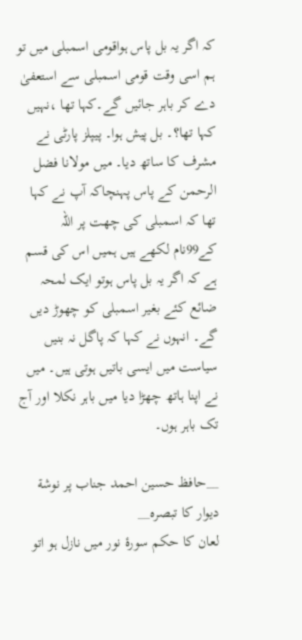کہ اگر یہ بل پاس ہواقومی اسمبلی میں تو ہم اسی وقت قومی اسمبلی سے استعفیٰ دے کر باہر جائیں گے۔کہا تھا ،نہیں کہا تھا؟۔ بل پیش ہوا۔ پیپلز پارٹی نے مشرف کا ساتھ دیا۔ میں مولانا فضل الرحمن کے پاس پہنچاکہ آپ نے کہا تھا کہ اسمبلی کی چھت پر اللہ کے99نام لکھے ہیں ہمیں اس کی قسم ہے کہ اگر یہ بل پاس ہوتو ایک لمحہ ضائع کئے بغیر اسمبلی کو چھوڑ دیں گے۔ انہوں نے کہا کہ پاگل نہ بنیں سیاست میں ایسی باتیں ہوتی ہیں۔ میں نے اپنا ہاتھ چھڑا دیا میں باہر نکلا اور آج تک باہر ہوں۔

__حافظ حسین احمد جناب پر نوشة دیوار کا تبصرہ__
لعان کا حکم سورۂ نور میں نازل ہو اتو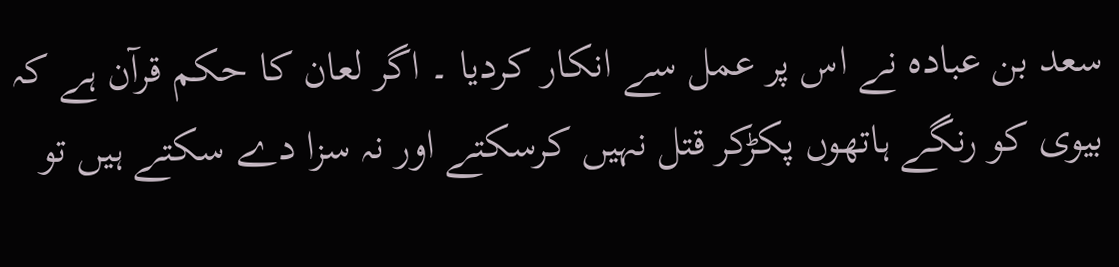سعد بن عبادہ نے اس پر عمل سے انکار کردیا ۔ اگر لعان کا حکم قرآن ہے کہ بیوی کو رنگے ہاتھوں پکڑکر قتل نہیں کرسکتے اور نہ سزا دے سکتے ہیں تو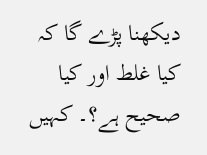دیکھنا پڑے گا کہ کیا غلط اور کیا صحیح ہے؟۔ کہیں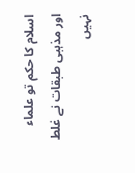اسلام کا حکم تو علماء اور مذہبی طبقات نے غلط نہیں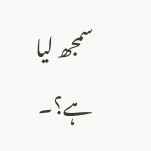سمجھ لیا ہے؟۔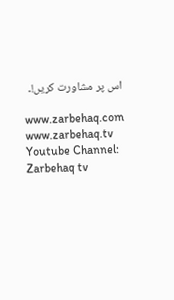اس پر مشاورت کریں!۔

www.zarbehaq.com
www.zarbehaq.tv
Youtube Channel: Zarbehaq tv